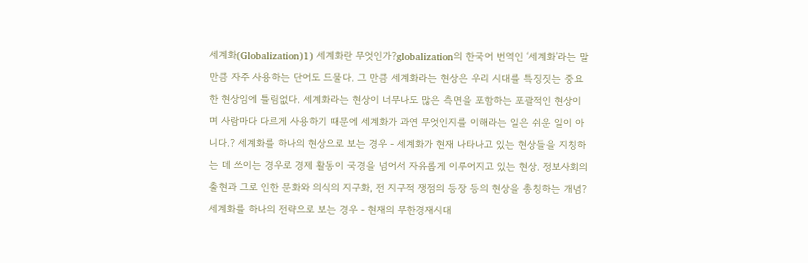세계화(Globalization)1) 세계화란 무엇인가?globalization의 한국어 번역인 ‘세계화’라는 말만큼 자주 사용하는 단어도 드물다. 그 만큼 세계화라는 현상은 우리 시대를 특징짓는 중요한 현상임에 틀림없다. 세계화라는 현상이 너무나도 많은 측면을 포함하는 포괄적인 현상이며 사람마다 다르게 사용하기 때문에 세계화가 과연 무엇인지를 이해라는 일은 쉬운 일이 아니다.? 세계화를 하나의 현상으로 보는 경우 - 세계화가 현재 나타나고 있는 현상들을 지칭하는 데 쓰이는 경우로 경제 활동이 국경을 넘어서 자유롭게 이루어지고 있는 현상. 정보사회의 출현과 그로 인한 문화와 의식의 지구화, 전 지구적 쟁점의 등장 등의 현상을 총칭하는 개념? 세계화를 하나의 전략으로 보는 경우 - 현재의 무한경재시대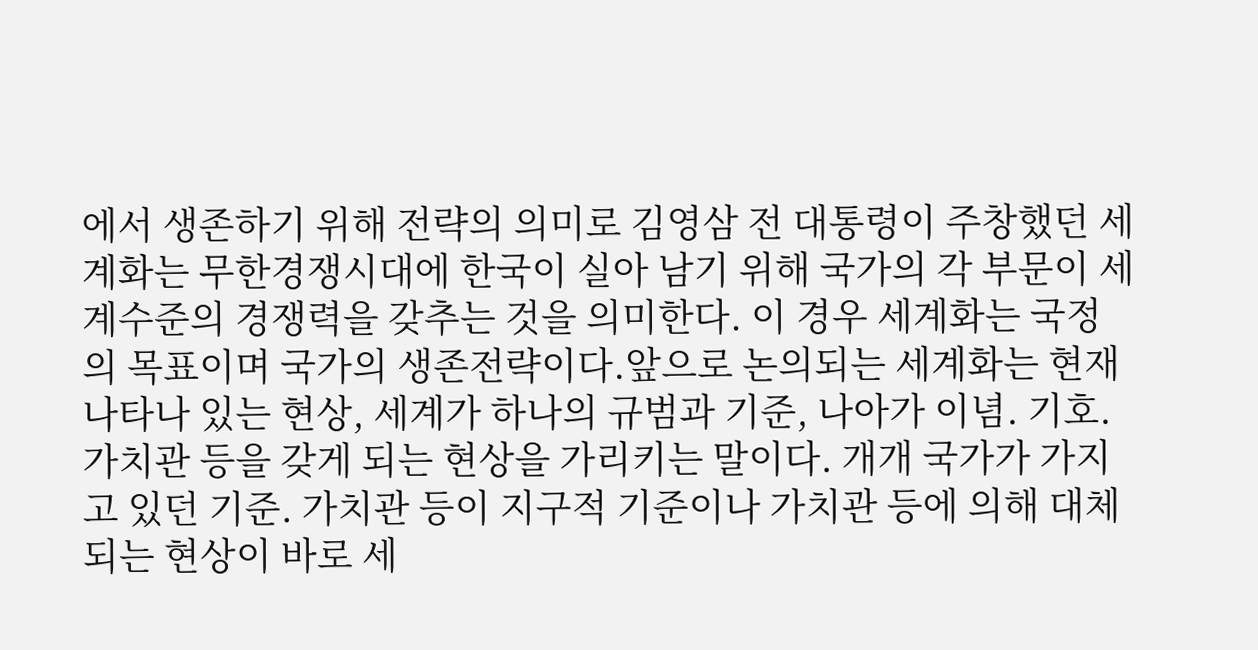에서 생존하기 위해 전략의 의미로 김영삼 전 대통령이 주창했던 세계화는 무한경쟁시대에 한국이 실아 남기 위해 국가의 각 부문이 세계수준의 경쟁력을 갖추는 것을 의미한다. 이 경우 세계화는 국정의 목표이며 국가의 생존전략이다.앞으로 논의되는 세계화는 현재 나타나 있는 현상, 세계가 하나의 규범과 기준, 나아가 이념. 기호. 가치관 등을 갖게 되는 현상을 가리키는 말이다. 개개 국가가 가지고 있던 기준. 가치관 등이 지구적 기준이나 가치관 등에 의해 대체되는 현상이 바로 세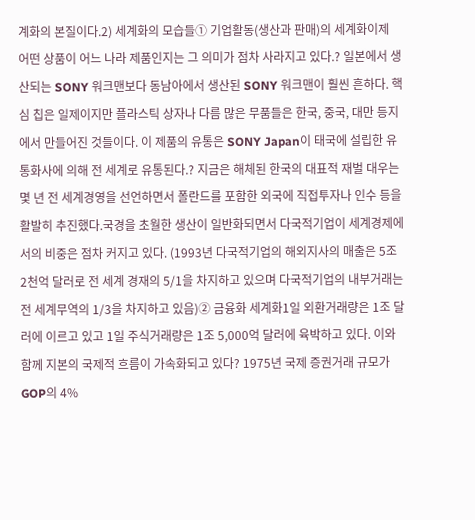계화의 본질이다.2) 세계화의 모습들① 기업활동(생산과 판매)의 세계화이제 어떤 상품이 어느 나라 제품인지는 그 의미가 점차 사라지고 있다.? 일본에서 생산되는 SONY 워크맨보다 동남아에서 생산된 SONY 워크맨이 훨씬 흔하다. 핵심 칩은 일제이지만 플라스틱 상자나 다름 많은 무품들은 한국, 중국, 대만 등지에서 만들어진 것들이다. 이 제품의 유통은 SONY Japan이 태국에 설립한 유통화사에 의해 전 세계로 유통된다.? 지금은 해체된 한국의 대표적 재벌 대우는 몇 년 전 세계경영을 선언하면서 폴란드를 포함한 외국에 직접투자나 인수 등을 활발히 추진했다.국경을 초월한 생산이 일반화되면서 다국적기업이 세계경제에서의 비중은 점차 커지고 있다. (1993년 다국적기업의 해외지사의 매출은 5조 2천억 달러로 전 세계 경재의 5/1을 차지하고 있으며 다국적기업의 내부거래는 전 세계무역의 1/3을 차지하고 있음)② 금융화 세계화1일 외환거래량은 1조 달러에 이르고 있고 1일 주식거래량은 1조 5,000억 달러에 육박하고 있다. 이와 함께 지본의 국제적 흐름이 가속화되고 있다? 1975년 국제 증권거래 규모가 GOP의 4%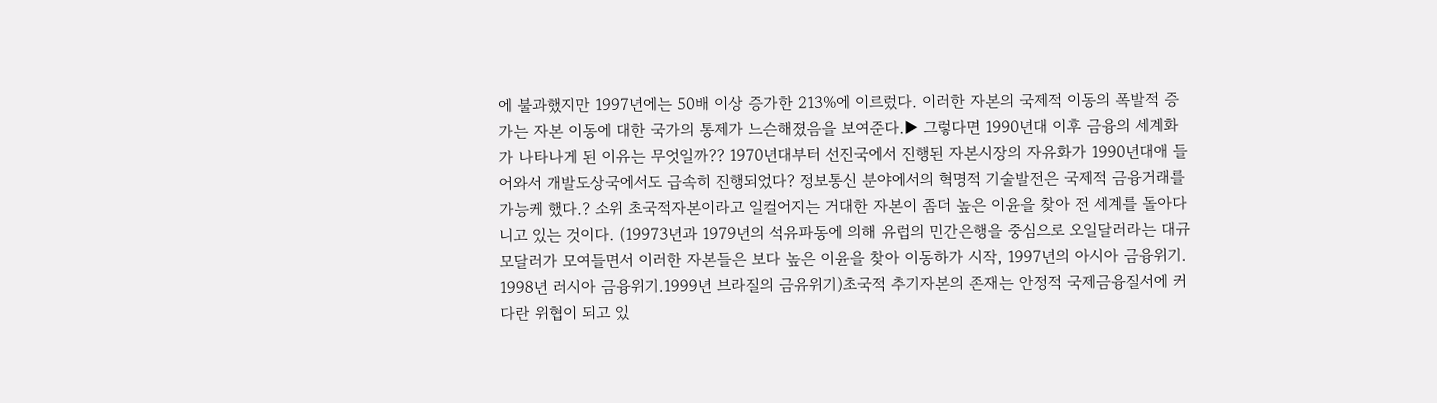에 불과했지만 1997년에는 50배 이상 증가한 213%에 이르렀다. 이러한 자본의 국제적 이동의 폭발적 증가는 자본 이동에 대한 국가의 통제가 느슨해졌음을 보여준다.▶ 그렇다면 1990년대 이후 금융의 세계화가 나타나게 된 이유는 무엇일까?? 1970년대부터 선진국에서 진행된 자본시장의 자유화가 1990년대애 들어와서 개발도상국에서도 급속히 진행되었다? 정보통신 분야에서의 혁명적 기술발전은 국제적 금융거래를 가능케 했다.? 소위 초국적자본이라고 일컬어지는 거대한 자본이 좀더 높은 이윤을 찾아 전 세계를 돌아다니고 있는 것이다. (19973년과 1979년의 석유파동에 의해 유럽의 민간은행을 중심으로 오일달러라는 대규모달러가 모여들면서 이러한 자본들은 보다 높은 이윤을 찾아 이동하가 시작, 1997년의 아시아 금융위기. 1998년 러시아 금융위기.1999년 브라질의 금유위기)초국적 추기자본의 존재는 안정적 국제금융질서에 커다란 위협이 되고 있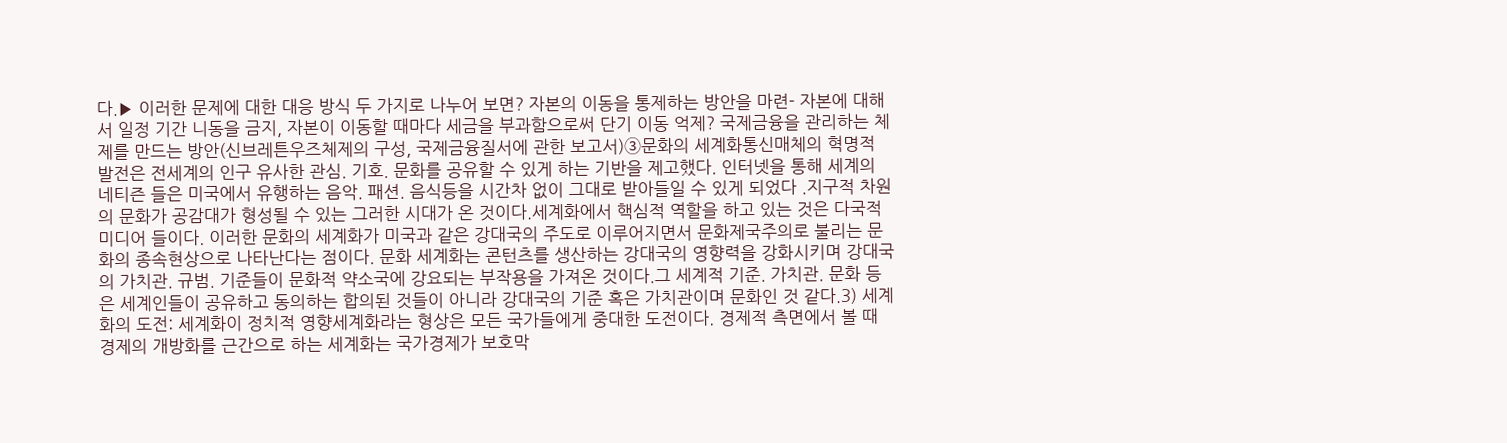다.▶ 이러한 문제에 대한 대응 방식 두 가지로 나누어 보면? 자본의 이동을 통제하는 방안을 마련- 자본에 대해서 일정 기간 니동을 금지, 자본이 이동할 때마다 세금을 부과함으로써 단기 이동 억제? 국제금융을 관리하는 체제를 만드는 방안(신브레튼우즈체제의 구성, 국제금융질서에 관한 보고서)③문화의 세계화통신매체의 혁명적 발전은 전세계의 인구 유사한 관심. 기호. 문화를 공유할 수 있게 하는 기반을 제고했다. 인터넷을 통해 세계의 네티즌 들은 미국에서 유행하는 음악. 패션. 음식등을 시간차 없이 그대로 받아들일 수 있게 되었다 .지구적 차원의 문화가 공감대가 형성될 수 있는 그러한 시대가 온 것이다.세계화에서 핵심적 역할을 하고 있는 것은 다국적 미디어 들이다. 이러한 문화의 세계화가 미국과 같은 강대국의 주도로 이루어지면서 문화제국주의로 불리는 문화의 종속현상으로 나타난다는 점이다. 문화 세계화는 콘턴츠를 생산하는 강대국의 영향력을 강화시키며 강대국의 가치관. 규범. 기준들이 문화적 약소국에 강요되는 부작용을 가져온 것이다.그 세계적 기준. 가치관. 문화 등은 세계인들이 공유하고 동의하는 합의된 것들이 아니라 강대국의 기준 혹은 가치관이며 문화인 것 같다.3) 세계화의 도전: 세계화이 정치적 영향세계화라는 형상은 모든 국가들에게 중대한 도전이다. 경제적 측면에서 볼 때 경제의 개방화를 근간으로 하는 세계화는 국가경제가 보호막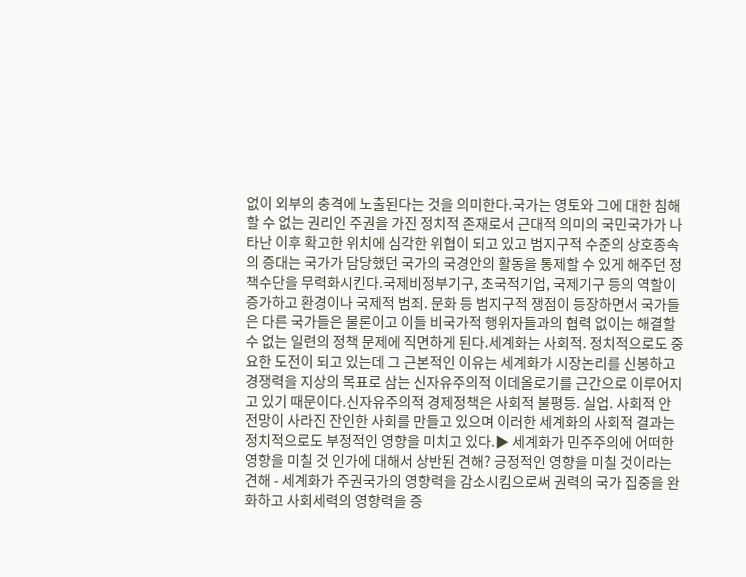없이 외부의 충격에 노출된다는 것을 의미한다.국가는 영토와 그에 대한 침해할 수 없는 권리인 주권을 가진 정치적 존재로서 근대적 의미의 국민국가가 나타난 이후 확고한 위치에 심각한 위협이 되고 있고 범지구적 수준의 상호종속의 증대는 국가가 담당했던 국가의 국경안의 활동을 통제할 수 있게 해주던 정책수단을 무력화시킨다.국제비정부기구, 초국적기업, 국제기구 등의 역할이 증가하고 환경이나 국제적 범죄. 문화 등 범지구적 쟁점이 등장하면서 국가들은 다른 국가들은 물론이고 이들 비국가적 행위자들과의 협력 없이는 해결할 수 없는 일련의 정책 문제에 직면하게 된다.세계화는 사회적. 정치적으로도 중요한 도전이 되고 있는데 그 근본적인 이유는 세계화가 시장논리를 신봉하고 경쟁력을 지상의 목표로 삼는 신자유주의적 이데올로기를 근간으로 이루어지고 있기 때문이다.신자유주의적 경제정책은 사회적 불평등. 실업. 사회적 안전망이 사라진 잔인한 사회를 만들고 있으며 이러한 세계화의 사회적 결과는 정치적으로도 부정적인 영향을 미치고 있다.▶ 세계화가 민주주의에 어떠한 영향을 미칠 것 인가에 대해서 상반된 견해? 긍정적인 영향을 미칠 것이라는 견해 - 세계화가 주권국가의 영향력을 감소시킴으로써 권력의 국가 집중을 완화하고 사회세력의 영향력을 증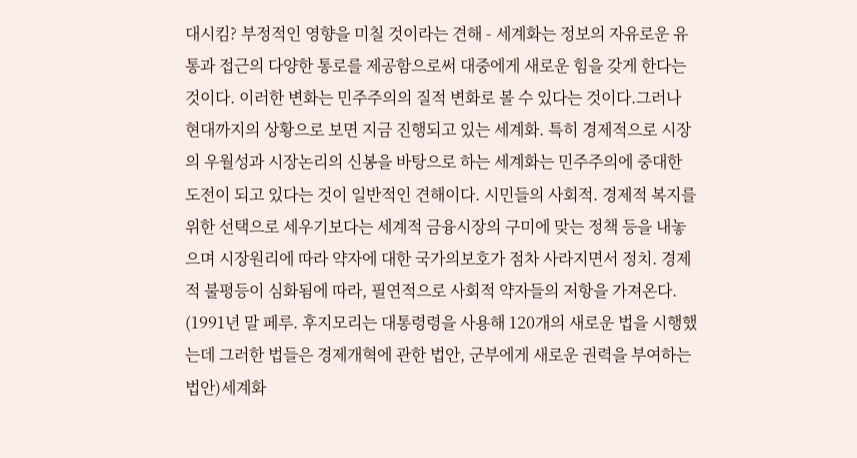대시킴? 부정적인 영향을 미칠 것이라는 견해 - 세계화는 정보의 자유로운 유통과 접근의 다양한 통로를 제공함으로써 대중에게 새로운 힘을 갖게 한다는 것이다. 이러한 변화는 민주주의의 질적 변화로 볼 수 있다는 것이다.그러나 현대까지의 상황으로 보면 지금 진행되고 있는 세계화. 특히 경제적으로 시장의 우월성과 시장논리의 신봉을 바탕으로 하는 세계화는 민주주의에 중대한 도전이 되고 있다는 것이 일반적인 견해이다. 시민들의 사회적. 경제적 복지를 위한 선택으로 세우기보다는 세계적 금융시장의 구미에 맞는 정책 등을 내놓으며 시장원리에 따라 약자에 대한 국가의보호가 점차 사라지면서 정치. 경제적 불평등이 심화됨에 따라, 필연적으로 사회적 약자들의 저항을 가져온다. (1991년 말 페루. 후지모리는 대통령령을 사용해 120개의 새로운 법을 시행했는데 그러한 법들은 경제개혁에 관한 법안, 군부에게 새로운 권력을 부여하는 법안)세계화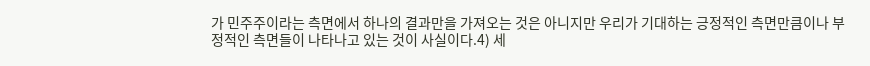가 민주주이라는 측면에서 하나의 결과만을 가져오는 것은 아니지만 우리가 기대하는 긍정적인 측면만큼이나 부정적인 측면들이 나타나고 있는 것이 사실이다.4) 세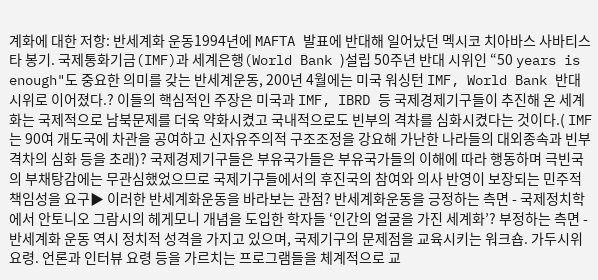계화에 대한 저항: 반세계화 운동1994년에 MAFTA 발표에 반대해 일어났던 멕시코 치아바스 사바티스타 봉기. 국제통화기금(IMF)과 세계은행(World Bank )설립 50주년 반대 시위인 “50 years is enough"도 중요한 의미를 갖는 반세계운동, 200년 4월에는 미국 워싱턴 IMF, World Bank 반대 시위로 이어졌다.? 이들의 핵심적인 주장은 미국과 IMF, IBRD 등 국제경제기구들이 추진해 온 세계화는 국제적으로 남북문제를 더욱 약화시켰고 국내적으로도 빈부의 격차를 심화시켰다는 것이다.( IMF는 90여 개도국에 차관을 공여하고 신자유주의적 구조조정을 강요해 가난한 나라들의 대외종속과 빈부격차의 심화 등을 초래)? 국제경제기구들은 부유국가들은 부유국가들의 이해에 따라 행동하며 극빈국의 부채탕감에는 무관심했었으므로 국제기구들에서의 후진국의 참여와 의사 반영이 보장되는 민주적 책임성을 요구▶ 이러한 반세계화운동을 바라보는 관점? 반세계화운동을 긍정하는 측면 - 국제정치학에서 안토니오 그람시의 헤게모니 개념을 도입한 학자들 ‘인간의 얼굴을 가진 세계화’? 부정하는 측면 - 반세계화 운동 역시 정치적 성격을 가지고 있으며, 국제기구의 문제점을 교육시키는 워크숍. 가두시위 요령. 언론과 인터뷰 요령 등을 가르치는 프로그램들을 체계적으로 교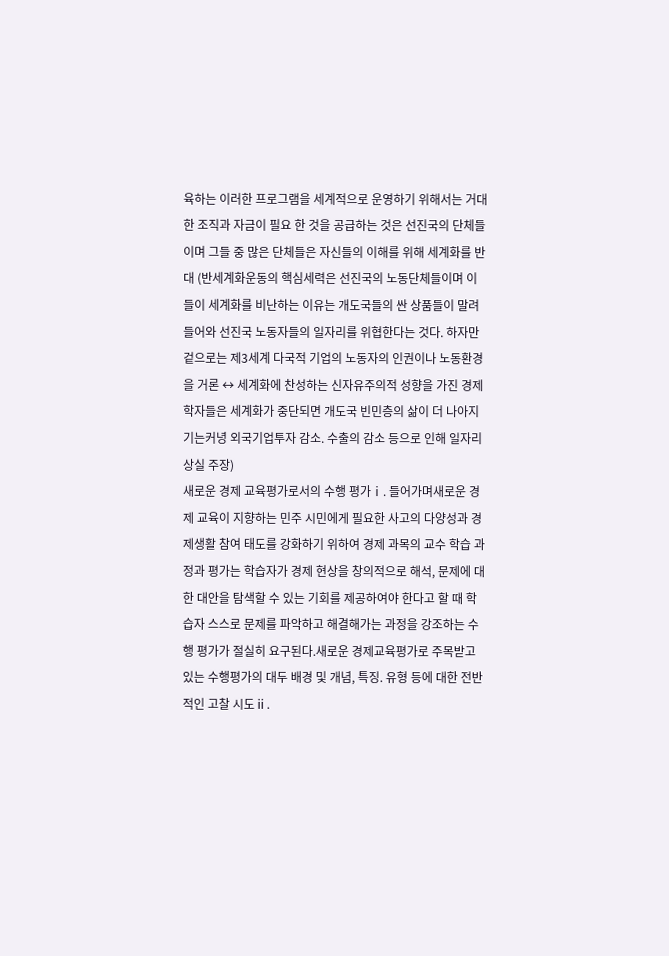육하는 이러한 프로그램을 세계적으로 운영하기 위해서는 거대한 조직과 자금이 필요 한 것을 공급하는 것은 선진국의 단체들이며 그들 중 많은 단체들은 자신들의 이해를 위해 세계화를 반대 (반세계화운동의 핵심세력은 선진국의 노동단체들이며 이들이 세계화를 비난하는 이유는 개도국들의 싼 상품들이 말려들어와 선진국 노동자들의 일자리를 위협한다는 것다. 하자만 겉으로는 제3세계 다국적 기업의 노동자의 인권이나 노동환경을 거론 ↔ 세계화에 찬성하는 신자유주의적 성향을 가진 경제학자들은 세계화가 중단되면 개도국 빈민층의 삶이 더 나아지기는커녕 외국기업투자 감소. 수출의 감소 등으로 인해 일자리 상실 주장)
새로운 경제 교육평가로서의 수행 평가ⅰ. 들어가며새로운 경제 교육이 지향하는 민주 시민에게 필요한 사고의 다양성과 경제생활 참여 태도를 강화하기 위하여 경제 과목의 교수 학습 과정과 평가는 학습자가 경제 현상을 창의적으로 해석, 문제에 대한 대안을 탐색할 수 있는 기회를 제공하여야 한다고 할 때 학습자 스스로 문제를 파악하고 해결해가는 과정을 강조하는 수행 평가가 절실히 요구된다.새로운 경제교육평가로 주목받고 있는 수행평가의 대두 배경 및 개념, 특징. 유형 등에 대한 전반적인 고찰 시도ⅱ.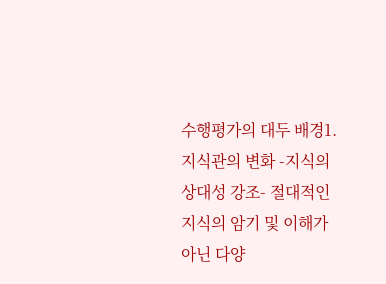수행평가의 대두 배경1. 지식관의 변화 -지식의 상대성 강조- 절대적인 지식의 암기 및 이해가 아닌 다양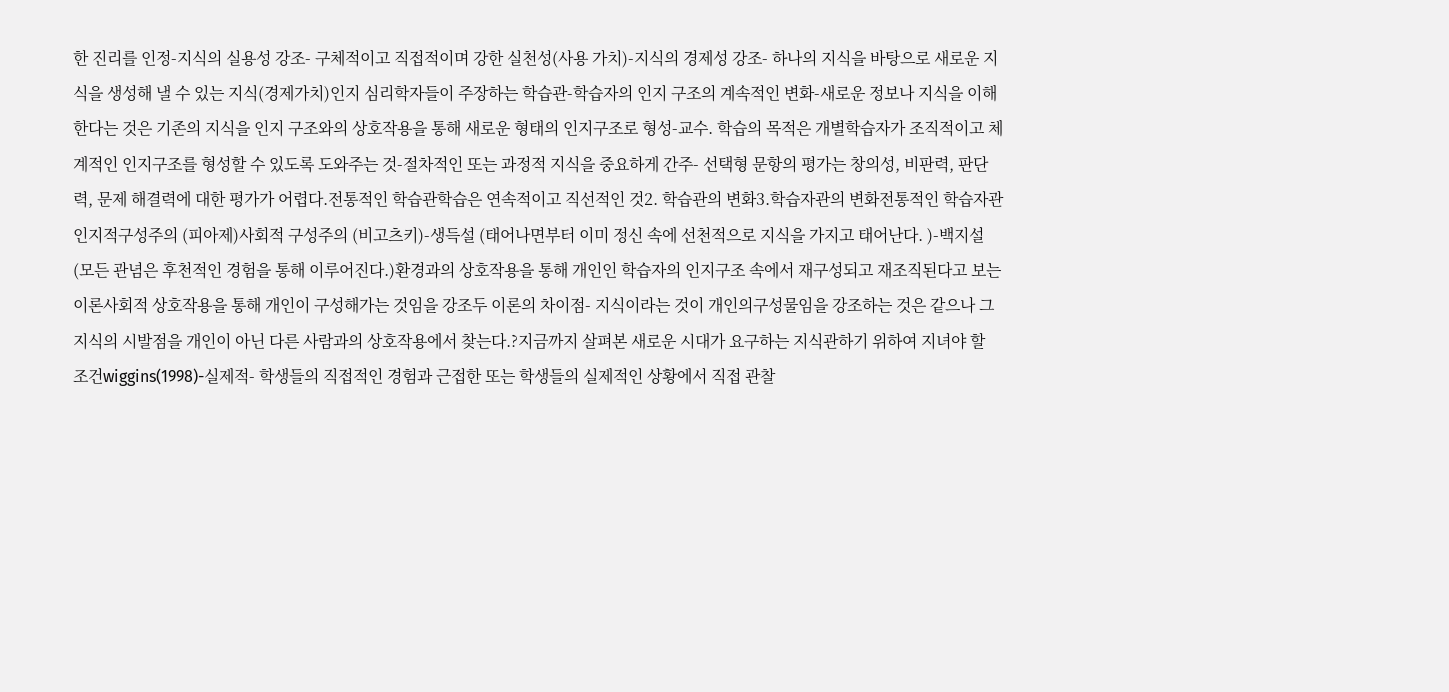한 진리를 인정-지식의 실용성 강조- 구체적이고 직접적이며 강한 실천성(사용 가치)-지식의 경제성 강조- 하나의 지식을 바탕으로 새로운 지식을 생성해 낼 수 있는 지식(경제가치)인지 심리학자들이 주장하는 학습관-학습자의 인지 구조의 계속적인 변화-새로운 정보나 지식을 이해한다는 것은 기존의 지식을 인지 구조와의 상호작용을 통해 새로운 형태의 인지구조로 형성-교수. 학습의 목적은 개별학습자가 조직적이고 체계적인 인지구조를 형성할 수 있도록 도와주는 것-절차적인 또는 과정적 지식을 중요하게 간주- 선택형 문항의 평가는 창의성, 비판력, 판단력, 문제 해결력에 대한 평가가 어렵다.전통적인 학습관학습은 연속적이고 직선적인 것2. 학습관의 변화3.학습자관의 변화전통적인 학습자관인지적구성주의 (피아제)사회적 구성주의 (비고츠키)-생득설 (태어나면부터 이미 정신 속에 선천적으로 지식을 가지고 태어난다. )-백지설 (모든 관념은 후천적인 경험을 통해 이루어진다.)환경과의 상호작용을 통해 개인인 학습자의 인지구조 속에서 재구성되고 재조직된다고 보는 이론사회적 상호작용을 통해 개인이 구성해가는 것임을 강조두 이론의 차이점- 지식이라는 것이 개인의구성물임을 강조하는 것은 같으나 그 지식의 시발점을 개인이 아닌 다른 사람과의 상호작용에서 찾는다.?지금까지 살펴본 새로운 시대가 요구하는 지식관하기 위하여 지녀야 할 조건wiggins(1998)-실제적- 학생들의 직접적인 경험과 근접한 또는 학생들의 실제적인 상황에서 직접 관찰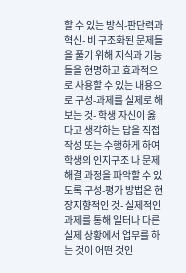할 수 있는 방식-판단력과 혁신- 비 구조화된 문제들을 풀기 위해 지식과 기능들을 현명하고 효과적으로 사용할 수 있는 내용으 로 구성-과제를 실제로 해 보는 것- 학생 자신이 옳다고 생각하는 답을 직접 작성 또는 수행하게 하여 학생의 인지구조 나 문제 해결 과정을 파악할 수 있도록 구성-평가 방법은 현장지향적인 것- 실제적인 과제를 통해 일터나 다른 실제 상황에서 업무를 하는 것이 어떤 것인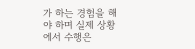가 하는 경험을 해야 하며 실제 상황에서 수행은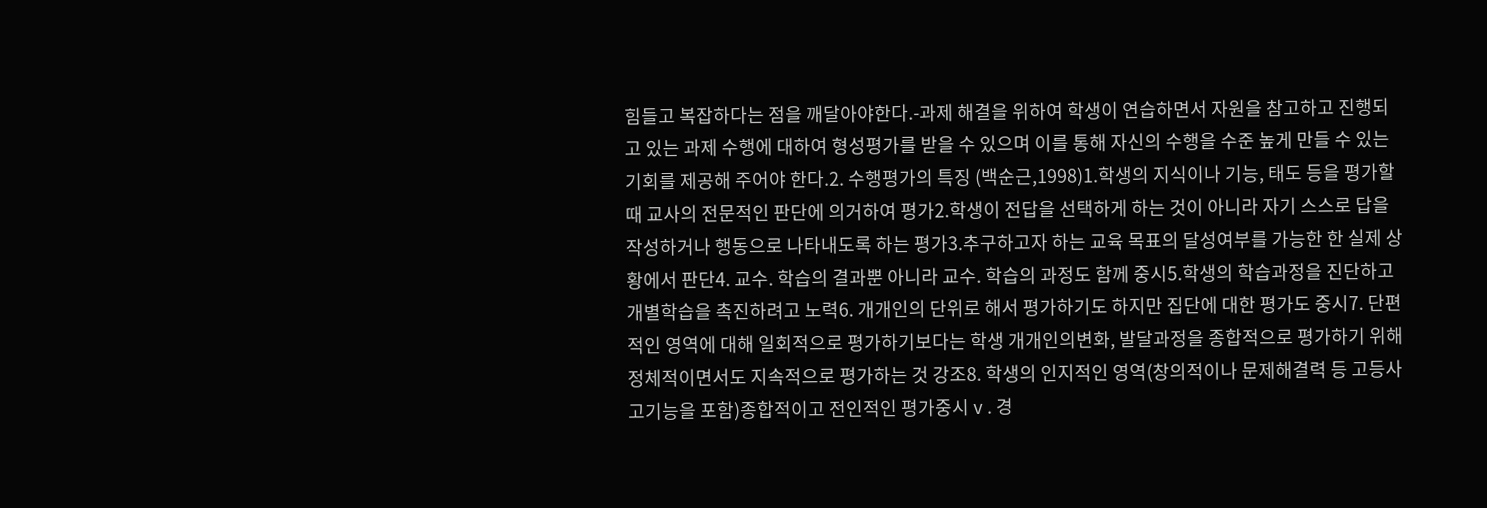힘들고 복잡하다는 점을 깨달아야한다.-과제 해결을 위하여 학생이 연습하면서 자원을 참고하고 진행되고 있는 과제 수행에 대하여 형성평가를 받을 수 있으며 이를 통해 자신의 수행을 수준 높게 만들 수 있는 기회를 제공해 주어야 한다.2. 수행평가의 특징 (백순근,1998)1.학생의 지식이나 기능, 태도 등을 평가할 때 교사의 전문적인 판단에 의거하여 평가2.학생이 전답을 선택하게 하는 것이 아니라 자기 스스로 답을 작성하거나 행동으로 나타내도록 하는 평가3.추구하고자 하는 교육 목표의 달성여부를 가능한 한 실제 상황에서 판단4. 교수. 학습의 결과뿐 아니라 교수. 학습의 과정도 함께 중시5.학생의 학습과정을 진단하고 개별학습을 촉진하려고 노력6. 개개인의 단위로 해서 평가하기도 하지만 집단에 대한 평가도 중시7. 단편적인 영역에 대해 일회적으로 평가하기보다는 학생 개개인의변화, 발달과정을 종합적으로 평가하기 위해 정체적이면서도 지속적으로 평가하는 것 강조8. 학생의 인지적인 영역(창의적이나 문제해결력 등 고등사고기능을 포함)종합적이고 전인적인 평가중시ⅴ. 경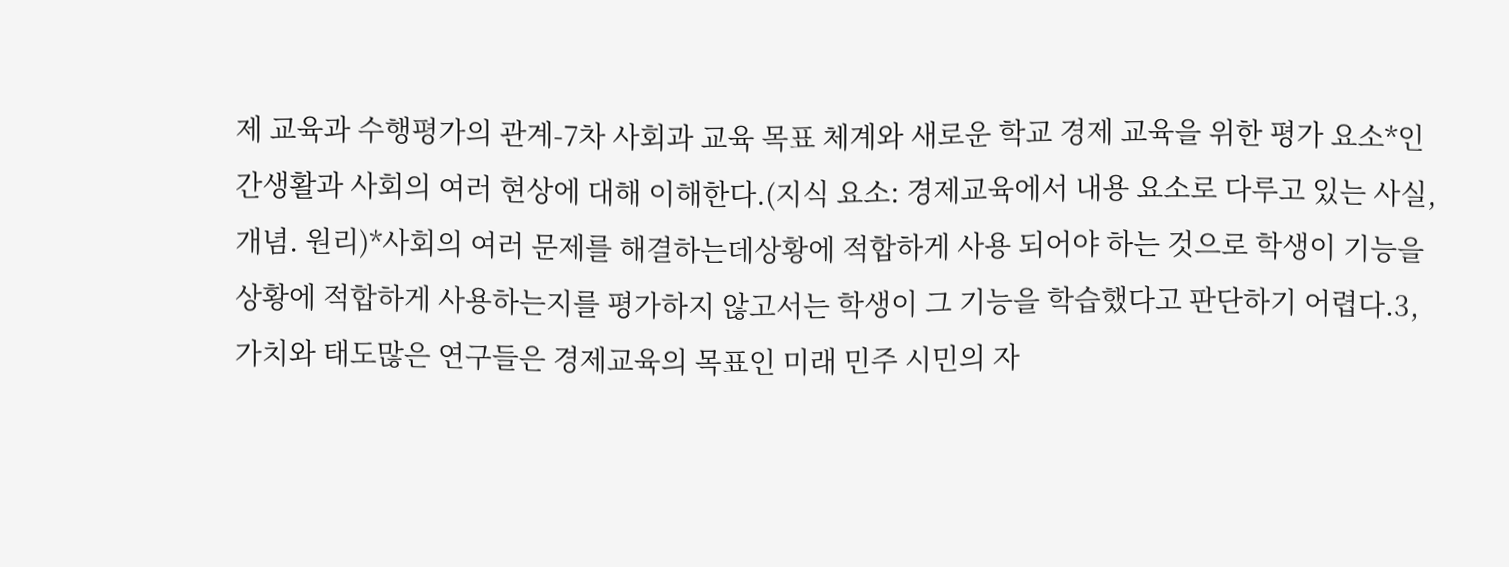제 교육과 수행평가의 관계-7차 사회과 교육 목표 체계와 새로운 학교 경제 교육을 위한 평가 요소*인간생활과 사회의 여러 현상에 대해 이해한다.(지식 요소: 경제교육에서 내용 요소로 다루고 있는 사실, 개념. 원리)*사회의 여러 문제를 해결하는데상황에 적합하게 사용 되어야 하는 것으로 학생이 기능을 상황에 적합하게 사용하는지를 평가하지 않고서는 학생이 그 기능을 학습했다고 판단하기 어렵다.3, 가치와 태도많은 연구들은 경제교육의 목표인 미래 민주 시민의 자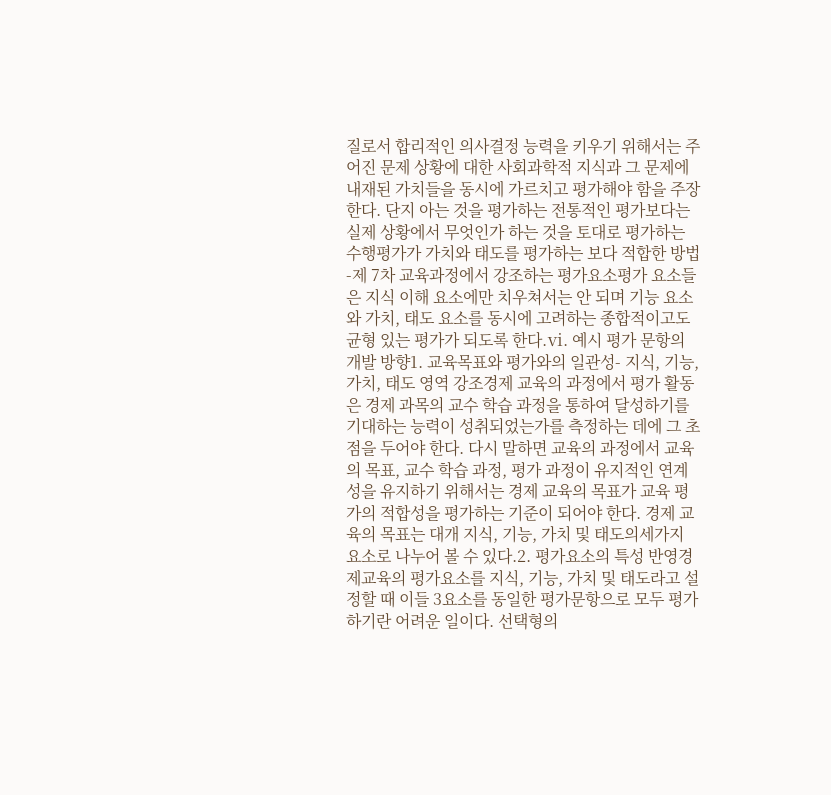질로서 합리적인 의사결정 능력을 키우기 위해서는 주어진 문제 상황에 대한 사회과학적 지식과 그 문제에 내재된 가치들을 동시에 가르치고 평가해야 함을 주장한다. 단지 아는 것을 평가하는 전통적인 평가보다는 실제 상황에서 무엇인가 하는 것을 토대로 평가하는 수행평가가 가치와 태도를 평가하는 보다 적합한 방법-제 7차 교육과정에서 강조하는 평가요소평가 요소들은 지식 이해 요소에만 치우쳐서는 안 되며 기능 요소와 가치, 태도 요소를 동시에 고려하는 종합적이고도 균형 있는 평가가 되도록 한다.ⅵ. 예시 평가 문항의 개발 방향1. 교육목표와 평가와의 일관성- 지식, 기능, 가치, 태도 영역 강조경제 교육의 과정에서 평가 활동은 경제 과목의 교수 학습 과정을 통하여 달성하기를 기대하는 능력이 성취되었는가를 측정하는 데에 그 초점을 두어야 한다. 다시 말하면 교육의 과정에서 교육의 목표, 교수 학습 과정, 평가 과정이 유지적인 연계성을 유지하기 위해서는 경제 교육의 목표가 교육 평가의 적합성을 평가하는 기준이 되어야 한다. 경제 교육의 목표는 대개 지식, 기능, 가치 및 태도의세가지 요소로 나누어 볼 수 있다.2. 평가요소의 특성 반영경제교육의 평가요소를 지식, 기능, 가치 및 태도라고 설정할 때 이들 3요소를 동일한 평가문항으로 모두 평가하기란 어려운 일이다. 선택형의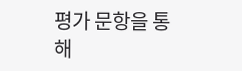평가 문항을 통해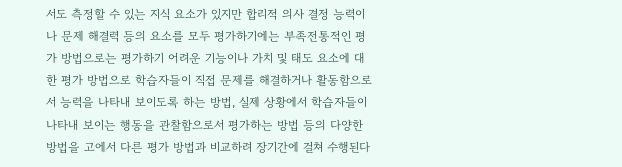서도 측정할 수 있는 지식 요소가 있지만 합리적 의사 결정 능력이나 문제 해결력 등의 요소를 모두 평가하기에는 부족전통적인 평가 방법으로는 평가하기 어려운 기능이나 가치 및 태도 요소에 대한 평가 방법으로 학습자들이 직접 문제를 해결하거나 활동함으로서 능력을 나타내 보이도록 하는 방법, 실제 상황에서 학습자들이 나타내 보이는 행동을 관찰함으로서 평가하는 방법 등의 다양한 방법을 고에서 다른 평가 방법과 비교하려 장기간에 걸쳐 수행된다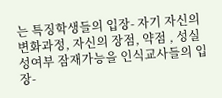는 특징학생들의 입장- 자기 자신의 변화과정, 자신의 장점, 약점 , 성실성여부 잠재가능을 인식교사들의 입장-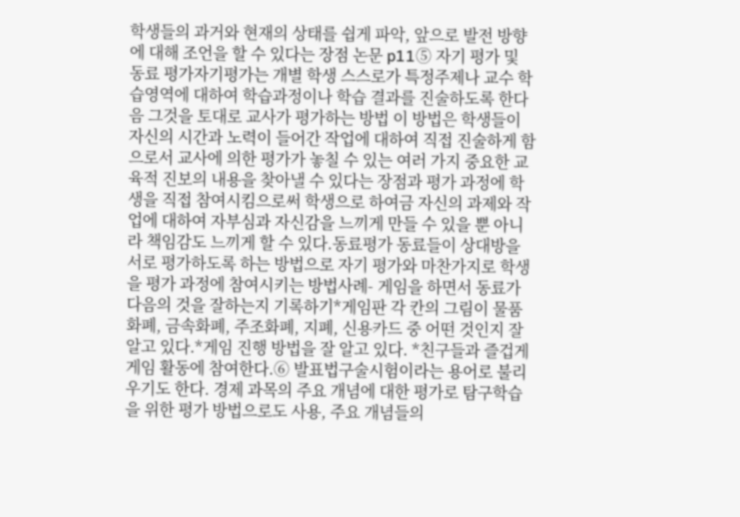학생들의 과거와 현재의 상태를 쉽게 파악, 앞으로 발전 방향에 대해 조언을 할 수 있다는 장점 논문 p11⑤ 자기 평가 및 동료 평가자기평가는 개별 학생 스스로가 특정주제나 교수 학습영역에 대하여 학습과정이나 학습 결과를 진술하도록 한다음 그것을 토대로 교사가 평가하는 방법 이 방법은 학생들이 자신의 시간과 노력이 들어간 작업에 대하여 직접 진술하게 함으로서 교사에 의한 평가가 놓칠 수 있는 여러 가지 중요한 교육적 진보의 내용을 찾아낼 수 있다는 장점과 평가 과정에 학생을 직접 참여시킴으로써 학생으로 하여금 자신의 과제와 작업에 대하여 자부심과 자신감을 느끼게 만들 수 있을 뿐 아니라 책임감도 느끼게 할 수 있다.동료평가 동료들이 상대방을 서로 평가하도록 하는 방법으로 자기 평가와 마찬가지로 학생을 평가 과정에 참여시키는 방법사례- 게임을 하면서 동료가 다음의 것을 잘하는지 기록하기*게임판 각 칸의 그림이 물품화폐, 금속화폐, 주조화폐, 지폐, 신용카드 중 어떤 것인지 잘 알고 있다.*게임 진행 방법을 잘 알고 있다. *친구들과 즐겁게 게임 활동에 참여한다.⑥ 발표법구술시험이라는 용어로 불리우기도 한다. 경제 과목의 주요 개념에 대한 평가로 탐구학습을 위한 평가 방법으로도 사용, 주요 개념들의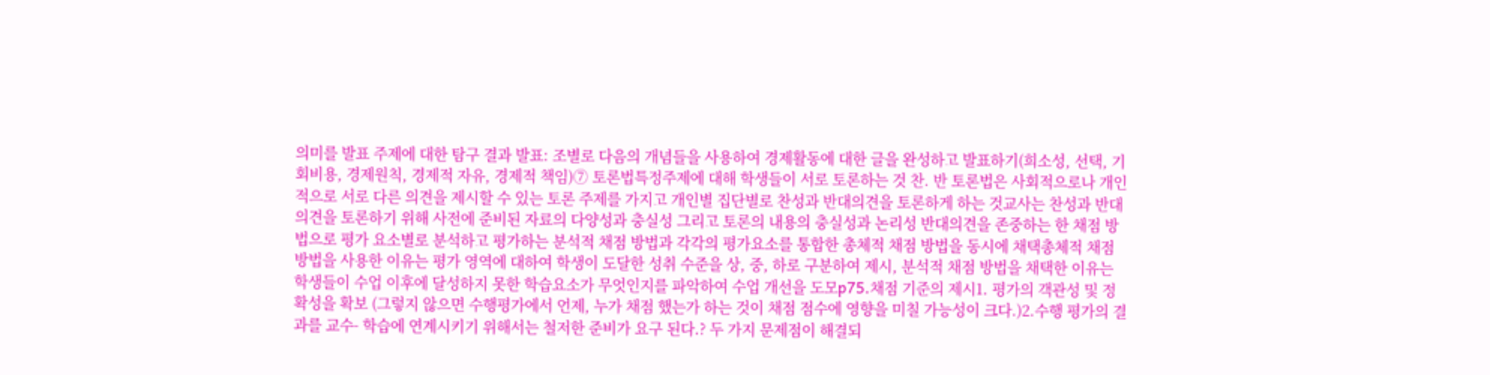의미를 발표 주제에 대한 탐구 결과 발표: 조별로 다음의 개념들을 사용하여 경제활동에 대한 글을 완성하고 발표하기(희소성, 선택, 기회비용, 경제원칙, 경제적 자유, 경제적 책임)⑦ 토론법특정주제에 대해 학생들이 서로 토론하는 것 찬. 반 토론법은 사회적으로나 개인적으로 서로 다른 의견을 제시할 수 있는 토론 주제를 가지고 개인별 집단별로 찬성과 반대의견을 토론하게 하는 것교사는 찬성과 반대 의견을 토론하기 위해 사전에 준비된 자료의 다양성과 충실성 그리고 토론의 내용의 충실성과 논리성 반대의견을 존중하는 한 채점 방법으로 평가 요소별로 분석하고 평가하는 분석적 채점 방법과 각각의 평가요소를 통합한 총체적 채점 방법을 동시에 채택총체적 채점 방법을 사용한 이유는 평가 영역에 대하여 학생이 도달한 성취 수준을 상, 중, 하로 구분하여 제시, 분석적 채점 방법을 채택한 이유는 학생들이 수업 이후에 달성하지 못한 학습요소가 무엇인지를 파악하여 수업 개선을 도모p75.채점 기준의 제시1. 평가의 객관성 및 정확성을 확보 (그렇지 않으면 수행평가에서 언제, 누가 채점 했는가 하는 것이 채점 점수에 영향을 미칠 가능성이 크다.)2.수행 평가의 결과를 교수- 학습에 연계시키기 위해서는 철저한 준비가 요구 된다.? 두 가지 문제점이 해결되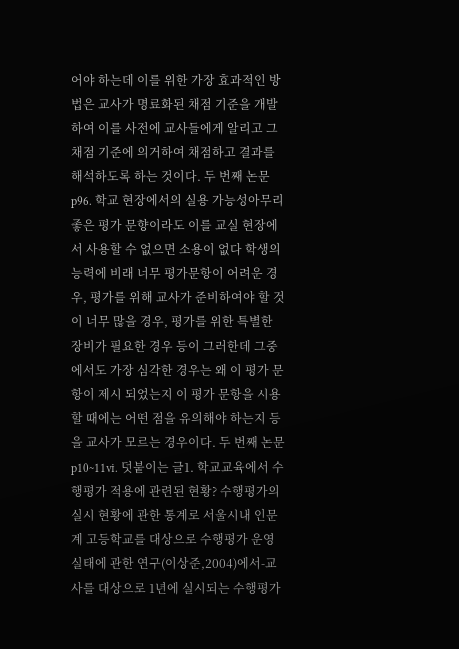어야 하는데 이를 위한 가장 효과적인 방법은 교사가 명료화된 채점 기준을 개발하여 이를 사전에 교사들에게 알리고 그 채점 기준에 의거하여 채점하고 결과를 해석하도록 하는 것이다. 두 번째 논문 p96. 학교 현장에서의 실용 가능성아무리 좋은 평가 문향이라도 이를 교실 현장에서 사용할 수 없으면 소용이 없다 학생의 능력에 비래 너무 평가문항이 어려운 경우, 평가를 위해 교사가 준비하여야 할 것 이 너무 많을 경우, 평가를 위한 특별한 장비가 필요한 경우 등이 그러한데 그중에서도 가장 심각한 경우는 왜 이 평가 문항이 제시 되었는지 이 평가 문항을 시용 할 때에는 어떤 점을 유의해야 하는지 등을 교사가 모르는 경우이다. 두 번째 논문 p10~11ⅵ. 덧붙이는 글1. 학교교육에서 수행평가 적용에 관련된 현황? 수행평가의 실시 현황에 관한 통계로 서울시내 인문계 고등학교를 대상으로 수행평가 운영 실태에 관한 연구(이상준,2004)에서-교사를 대상으로 1년에 실시되는 수행평가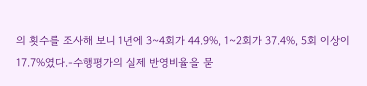의 횟수를 조사해 보니 1년에 3~4회가 44.9%, 1~2회가 37.4%, 5회 이상이 17.7%였다.-수행평가의 실제 반영비율을 묻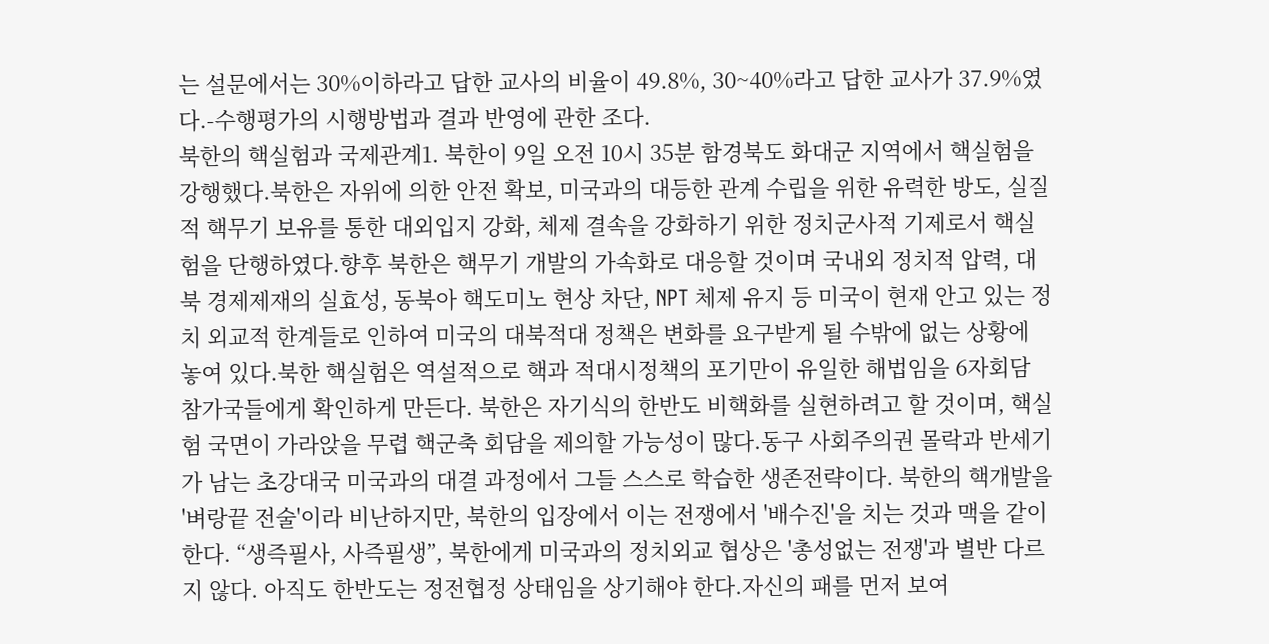는 설문에서는 30%이하라고 답한 교사의 비율이 49.8%, 30~40%라고 답한 교사가 37.9%였다.-수행평가의 시행방법과 결과 반영에 관한 조다.
북한의 핵실험과 국제관계1. 북한이 9일 오전 10시 35분 함경북도 화대군 지역에서 핵실험을 강행했다.북한은 자위에 의한 안전 확보, 미국과의 대등한 관계 수립을 위한 유력한 방도, 실질적 핵무기 보유를 통한 대외입지 강화, 체제 결속을 강화하기 위한 정치군사적 기제로서 핵실험을 단행하였다.향후 북한은 핵무기 개발의 가속화로 대응할 것이며 국내외 정치적 압력, 대북 경제제재의 실효성, 동북아 핵도미노 현상 차단, NPT 체제 유지 등 미국이 현재 안고 있는 정치 외교적 한계들로 인하여 미국의 대북적대 정책은 변화를 요구받게 될 수밖에 없는 상황에 놓여 있다.북한 핵실험은 역설적으로 핵과 적대시정책의 포기만이 유일한 해법임을 6자회담 참가국들에게 확인하게 만든다. 북한은 자기식의 한반도 비핵화를 실현하려고 할 것이며, 핵실험 국면이 가라앉을 무렵 핵군축 회담을 제의할 가능성이 많다.동구 사회주의권 몰락과 반세기가 남는 초강대국 미국과의 대결 과정에서 그들 스스로 학습한 생존전략이다. 북한의 핵개발을 '벼랑끝 전술'이라 비난하지만, 북한의 입장에서 이는 전쟁에서 '배수진'을 치는 것과 맥을 같이 한다. “생즉필사, 사즉필생”, 북한에게 미국과의 정치외교 협상은 '총성없는 전쟁'과 별반 다르지 않다. 아직도 한반도는 정전협정 상태임을 상기해야 한다.자신의 패를 먼저 보여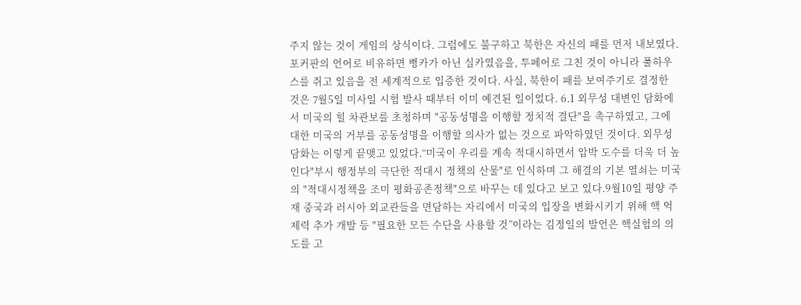주지 않는 것이 게임의 상식이다. 그럼에도 불구하고 북한은 자신의 패를 먼저 내보였다. 포커판의 언어로 비유하면 뻥카가 아닌 실카였음을, 투페어로 그친 것이 아니라 풀하우스를 쥐고 있음을 전 세계적으로 입증한 것이다. 사실, 북한이 패를 보여주기로 결정한 것은 7월5일 미사일 시험 발사 때부터 이미 예견된 일이었다. 6.1 외무성 대변인 담화에서 미국의 힐 차관보를 초청하며 "공동성명을 이행할 정치적 결단"을 촉구하였고, 그에 대한 미국의 거부를 공동성명을 이행할 의사가 없는 것으로 파악하였던 것이다. 외무성 담화는 이렇게 끝맺고 있었다.“미국이 우리를 계속 적대시하면서 압박 도수를 더욱 더 높인다"부시 행정부의 극단한 적대시 정책의 산물"로 인식하며 그 해결의 기본 열쇠는 미국의 "적대시정책을 조미 평화공존정책"으로 바꾸는 데 있다고 보고 있다.9월10일 평양 주재 중국과 러시아 외교관들을 면담하는 자리에서 미국의 입장을 변화시키기 위해 핵 억제력 추가 개발 등 "필요한 모든 수단을 사용할 것”이라는 김정일의 발언은 핵실험의 의도를 고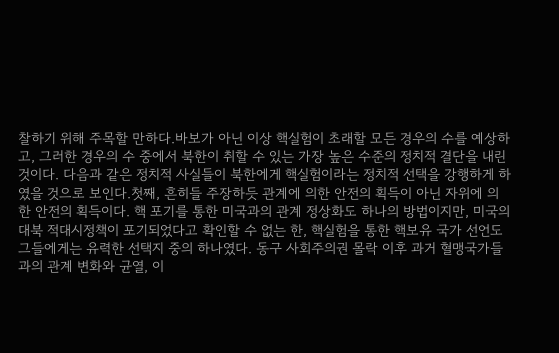찰하기 위해 주목할 만하다.바보가 아닌 이상 핵실험이 초래할 모든 경우의 수를 예상하고, 그러한 경우의 수 중에서 북한이 취할 수 있는 가장 높은 수준의 정치적 결단을 내린 것이다. 다음과 같은 정치적 사실들이 북한에게 핵실험이라는 정치적 선택을 강행하게 하였을 것으로 보인다.첫째, 흔히들 주장하듯 관계에 의한 안전의 획득이 아닌 자위에 의한 안전의 획득이다. 핵 포기를 통한 미국과의 관계 정상화도 하나의 방법이지만, 미국의 대북 적대시정책이 포기되었다고 확인할 수 없는 한, 핵실험을 통한 핵보유 국가 선언도 그들에게는 유력한 선택지 중의 하나였다. 동구 사회주의권 몰락 이후 과거 혈맹국가들과의 관계 변화와 균열, 이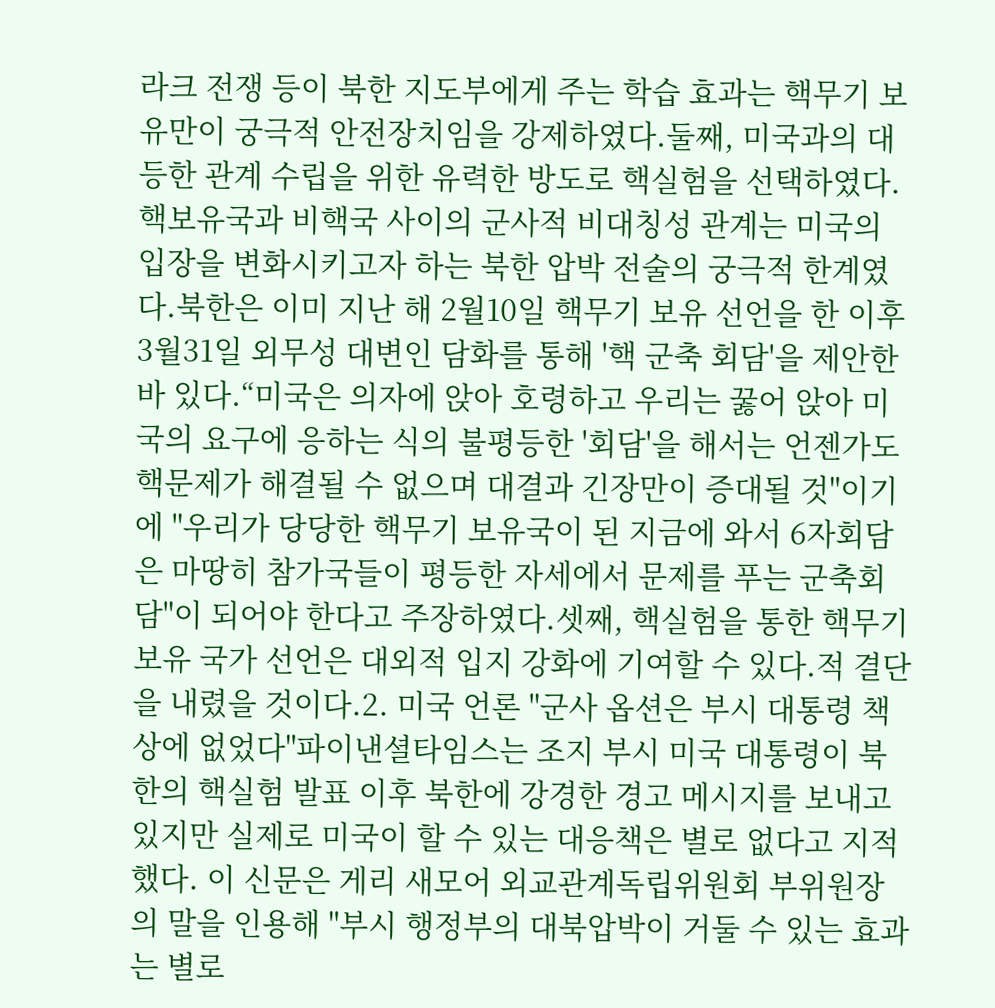라크 전쟁 등이 북한 지도부에게 주는 학습 효과는 핵무기 보유만이 궁극적 안전장치임을 강제하였다.둘째, 미국과의 대등한 관계 수립을 위한 유력한 방도로 핵실험을 선택하였다. 핵보유국과 비핵국 사이의 군사적 비대칭성 관계는 미국의 입장을 변화시키고자 하는 북한 압박 전술의 궁극적 한계였다.북한은 이미 지난 해 2월10일 핵무기 보유 선언을 한 이후 3월31일 외무성 대변인 담화를 통해 '핵 군축 회담'을 제안한 바 있다.“미국은 의자에 앉아 호령하고 우리는 꿇어 앉아 미국의 요구에 응하는 식의 불평등한 '회담'을 해서는 언젠가도 핵문제가 해결될 수 없으며 대결과 긴장만이 증대될 것"이기에 "우리가 당당한 핵무기 보유국이 된 지금에 와서 6자회담은 마땅히 참가국들이 평등한 자세에서 문제를 푸는 군축회담"이 되어야 한다고 주장하였다.셋째, 핵실험을 통한 핵무기 보유 국가 선언은 대외적 입지 강화에 기여할 수 있다.적 결단을 내렸을 것이다.2. 미국 언론 "군사 옵션은 부시 대통령 책상에 없었다"파이낸셜타임스는 조지 부시 미국 대통령이 북한의 핵실험 발표 이후 북한에 강경한 경고 메시지를 보내고 있지만 실제로 미국이 할 수 있는 대응책은 별로 없다고 지적했다. 이 신문은 게리 새모어 외교관계독립위원회 부위원장의 말을 인용해 "부시 행정부의 대북압박이 거둘 수 있는 효과는 별로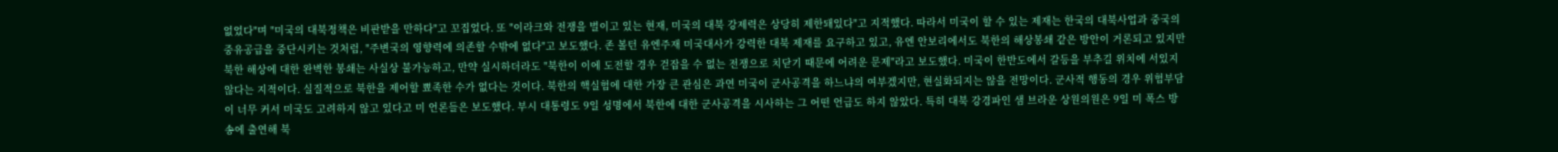없었다"며 "미국의 대북정책은 비판받을 만하다"고 꼬집었다. 또 "이라크와 전쟁을 벌이고 있는 현재, 미국의 대북 강제력은 상당히 제한돼있다"고 지적했다. 따라서 미국이 할 수 있는 제재는 한국의 대북사업과 중국의 중유공급을 중단시키는 것처럼, "주변국의 영향력에 의존할 수밖에 없다"고 보도했다. 존 볼턴 유엔주재 미국대사가 강력한 대북 제재를 요구하고 있고, 유엔 안보리에서도 북한의 해상봉쇄 같은 방안이 거론되고 있지만 북한 해상에 대한 완벽한 봉쇄는 사실상 불가능하고, 만약 실시하더라도 "북한이 이에 도전할 경우 걷잡을 수 없는 전쟁으로 치닫기 때문에 어려운 문제"라고 보도했다. 미국이 한반도에서 갈등을 부추길 위치에 서있지 않다는 지적이다. 실질적으로 북한을 제어할 뾰족한 수가 없다는 것이다. 북한의 핵실험에 대한 가장 큰 관심은 과연 미국이 군사공격을 하느냐의 여부겠지만, 현실화되지는 않을 전망이다. 군사적 행동의 경우 위험부담이 너무 커서 미국도 고려하지 않고 있다고 미 언론들은 보도했다. 부시 대통령도 9일 성명에서 북한에 대한 군사공격을 시사하는 그 어떤 언급도 하지 않았다. 특히 대북 강경파인 샘 브라운 상원의원은 9일 미 폭스 방송에 출연해 북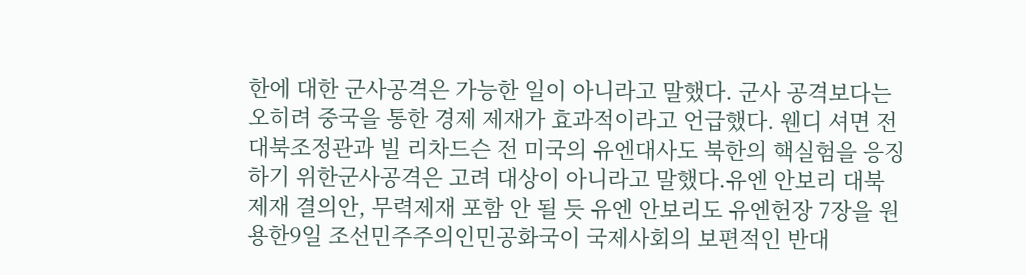한에 대한 군사공격은 가능한 일이 아니라고 말했다. 군사 공격보다는 오히려 중국을 통한 경제 제재가 효과적이라고 언급했다. 웬디 셔면 전 대북조정관과 빌 리차드슨 전 미국의 유엔대사도 북한의 핵실험을 응징하기 위한군사공격은 고려 대상이 아니라고 말했다.유엔 안보리 대북 제재 결의안, 무력제재 포함 안 될 듯 유엔 안보리도 유엔헌장 7장을 원용한9일 조선민주주의인민공화국이 국제사회의 보편적인 반대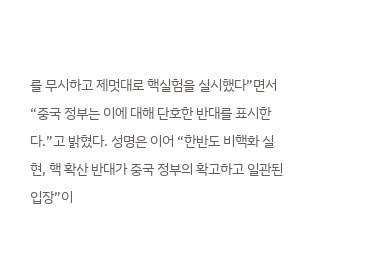를 무시하고 제멋대로 핵실험을 실시했다”면서 “중국 정부는 이에 대해 단호한 반대를 표시한다.”고 밝혔다. 성명은 이어 “한반도 비핵화 실현, 핵 확산 반대가 중국 정부의 확고하고 일관된 입장”이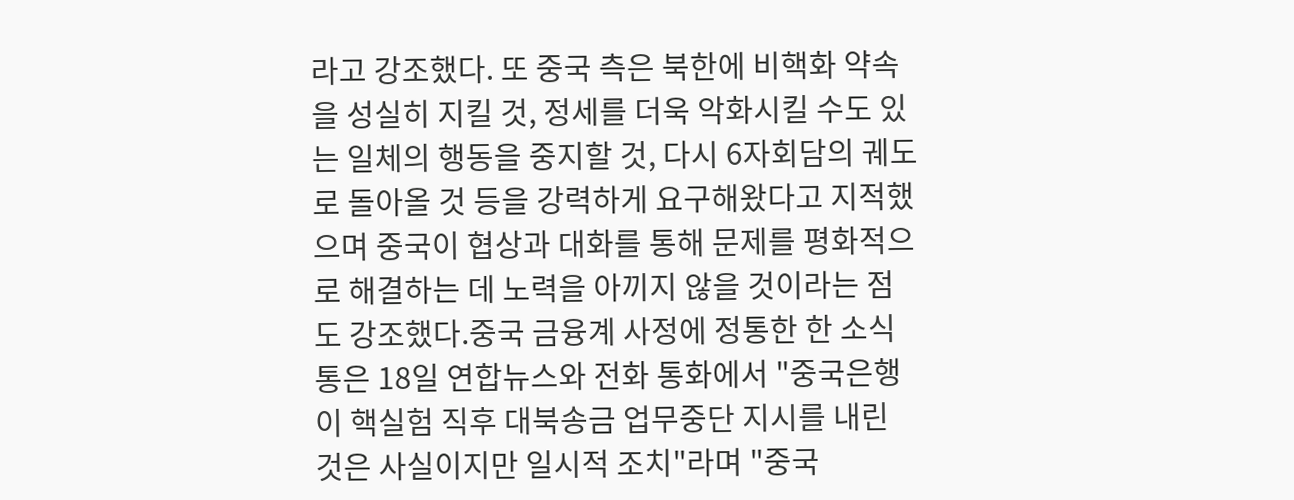라고 강조했다. 또 중국 측은 북한에 비핵화 약속을 성실히 지킬 것, 정세를 더욱 악화시킬 수도 있는 일체의 행동을 중지할 것, 다시 6자회담의 궤도로 돌아올 것 등을 강력하게 요구해왔다고 지적했으며 중국이 협상과 대화를 통해 문제를 평화적으로 해결하는 데 노력을 아끼지 않을 것이라는 점도 강조했다.중국 금융계 사정에 정통한 한 소식통은 18일 연합뉴스와 전화 통화에서 "중국은행이 핵실험 직후 대북송금 업무중단 지시를 내린 것은 사실이지만 일시적 조치"라며 "중국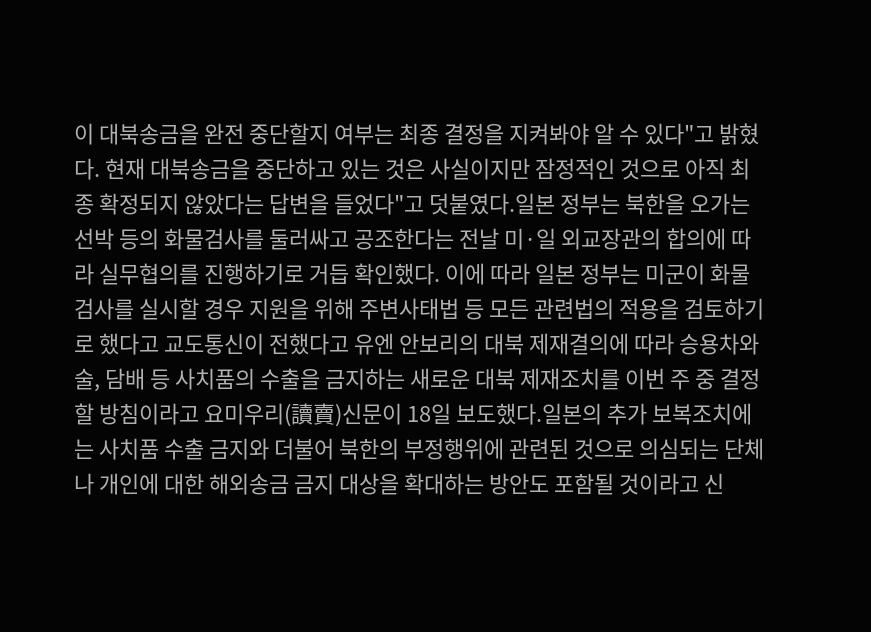이 대북송금을 완전 중단할지 여부는 최종 결정을 지켜봐야 알 수 있다"고 밝혔다. 현재 대북송금을 중단하고 있는 것은 사실이지만 잠정적인 것으로 아직 최종 확정되지 않았다는 답변을 들었다"고 덧붙였다.일본 정부는 북한을 오가는 선박 등의 화물검사를 둘러싸고 공조한다는 전날 미·일 외교장관의 합의에 따라 실무협의를 진행하기로 거듭 확인했다. 이에 따라 일본 정부는 미군이 화물검사를 실시할 경우 지원을 위해 주변사태법 등 모든 관련법의 적용을 검토하기로 했다고 교도통신이 전했다고 유엔 안보리의 대북 제재결의에 따라 승용차와 술, 담배 등 사치품의 수출을 금지하는 새로운 대북 제재조치를 이번 주 중 결정할 방침이라고 요미우리(讀賣)신문이 18일 보도했다.일본의 추가 보복조치에는 사치품 수출 금지와 더불어 북한의 부정행위에 관련된 것으로 의심되는 단체나 개인에 대한 해외송금 금지 대상을 확대하는 방안도 포함될 것이라고 신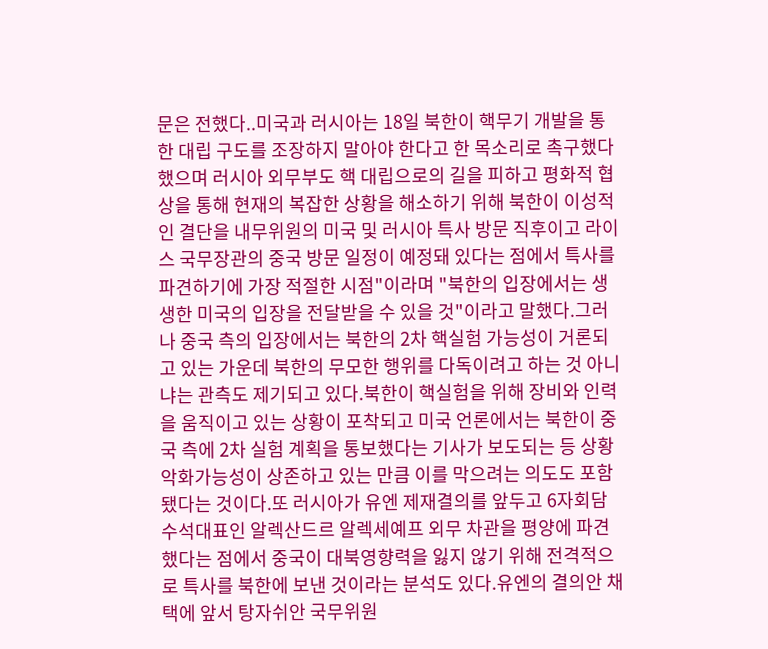문은 전했다..미국과 러시아는 18일 북한이 핵무기 개발을 통한 대립 구도를 조장하지 말아야 한다고 한 목소리로 촉구했다했으며 러시아 외무부도 핵 대립으로의 길을 피하고 평화적 협상을 통해 현재의 복잡한 상황을 해소하기 위해 북한이 이성적인 결단을 내무위원의 미국 및 러시아 특사 방문 직후이고 라이스 국무장관의 중국 방문 일정이 예정돼 있다는 점에서 특사를 파견하기에 가장 적절한 시점"이라며 "북한의 입장에서는 생생한 미국의 입장을 전달받을 수 있을 것"이라고 말했다.그러나 중국 측의 입장에서는 북한의 2차 핵실험 가능성이 거론되고 있는 가운데 북한의 무모한 행위를 다독이려고 하는 것 아니냐는 관측도 제기되고 있다.북한이 핵실험을 위해 장비와 인력을 움직이고 있는 상황이 포착되고 미국 언론에서는 북한이 중국 측에 2차 실험 계획을 통보했다는 기사가 보도되는 등 상황악화가능성이 상존하고 있는 만큼 이를 막으려는 의도도 포함됐다는 것이다.또 러시아가 유엔 제재결의를 앞두고 6자회담 수석대표인 알렉산드르 알렉세예프 외무 차관을 평양에 파견했다는 점에서 중국이 대북영향력을 잃지 않기 위해 전격적으로 특사를 북한에 보낸 것이라는 분석도 있다.유엔의 결의안 채택에 앞서 탕자쉬안 국무위원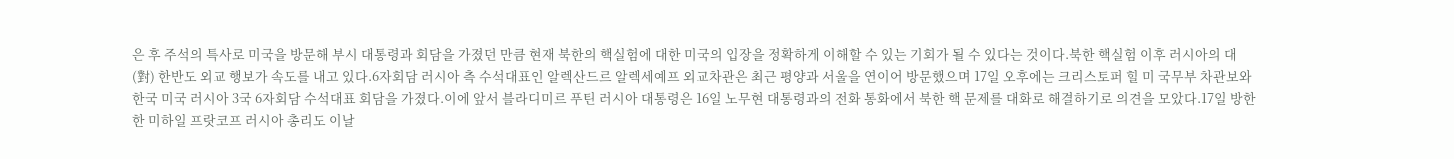은 후 주석의 특사로 미국을 방문해 부시 대통령과 회담을 가졌던 만큼 현재 북한의 핵실험에 대한 미국의 입장을 정확하게 이해할 수 있는 기회가 될 수 있다는 것이다.북한 핵실험 이후 러시아의 대(對) 한반도 외교 행보가 속도를 내고 있다.6자회담 러시아 측 수석대표인 알렉산드르 알렉세예프 외교차관은 최근 평양과 서울을 연이어 방문했으며 17일 오후에는 크리스토퍼 힐 미 국무부 차관보와 한국 미국 러시아 3국 6자회담 수석대표 회담을 가졌다.이에 앞서 블라디미르 푸틴 러시아 대통령은 16일 노무현 대통령과의 전화 통화에서 북한 핵 문제를 대화로 해결하기로 의견을 모았다.17일 방한한 미하일 프랏코프 러시아 총리도 이날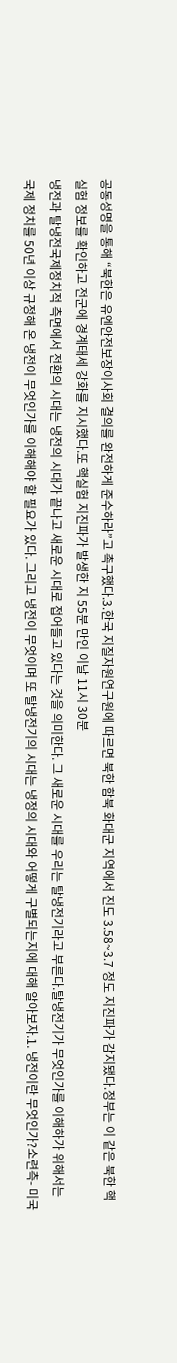공동성명을 통해 “북한은 유엔안전보장이사회 결의를 완전하게 준수하라”고 촉구했다.3.한국 지질자원연구원에 따르면 북한 함북 화대군 지역에서 진도 3.58~3.7 정도 지진파가 감지됐다.정부는 이 같은 북한 핵실험 정보를 확인하고 전군에 경계태세 강화를 지시했다.또 핵실험 지진파가 발생한 지 55분 만인 이날 11시 30분
냉전과 탈냉전국제정치적 측면에서 전환의 시대는 냉전의 시대가 끝나고 새로운 시대로 접어들고 있다는 것을 의미한다. 그 새로운 시대를 우리는 탈냉전기라고 부른다.탈냉전기가 무엇인가를 이해하가 위해서는 국제 정치를 50년 이상 규정해 온 냉전이 무엇인가를 이해해야 할 필요가 있다. 그리고 냉전이 무엇이며 또 탈냉전기의 시대는 냉정의 시대와 어떻게 구별되는지에 대해 알아보자.1. 냉전이란 무엇인가?소련측- 미국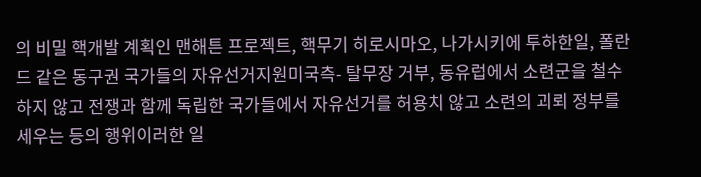의 비밀 핵개발 계획인 맨해튼 프로젝트, 핵무기 히로시마오, 나가시키에 투하한일, 폴란드 같은 동구권 국가들의 자유선거지원미국측- 탈무장 거부, 동유럽에서 소련군을 철수하지 않고 전쟁과 함께 독립한 국가들에서 자유선거를 허용치 않고 소련의 괴뢰 정부를 세우는 등의 행위이러한 일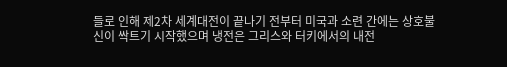들로 인해 제2차 세계대전이 끝나기 전부터 미국과 소련 간에는 상호불신이 싹트기 시작했으며 냉전은 그리스와 터키에서의 내전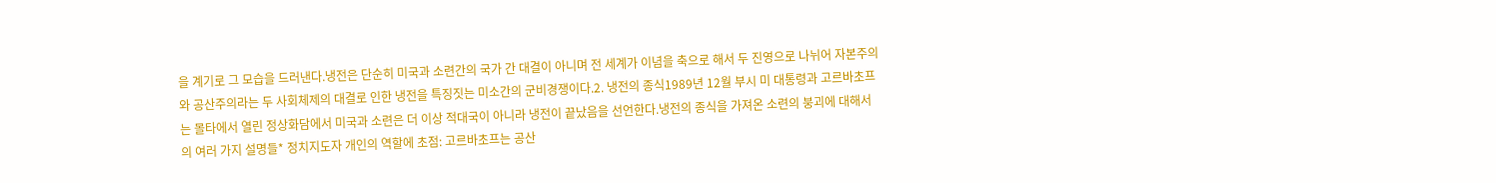을 계기로 그 모습을 드러낸다.냉전은 단순히 미국과 소련간의 국가 간 대결이 아니며 전 세계가 이념을 축으로 해서 두 진영으로 나뉘어 자본주의와 공산주의라는 두 사회체제의 대결로 인한 냉전을 특징짓는 미소간의 군비경쟁이다.2. 냉전의 종식1989년 12월 부시 미 대통령과 고르바초프는 몰타에서 열린 정상화담에서 미국과 소련은 더 이상 적대국이 아니라 냉전이 끝났음을 선언한다.냉전의 종식을 가져온 소련의 붕괴에 대해서의 여러 가지 설명들* 정치지도자 개인의 역할에 초점: 고르바초프는 공산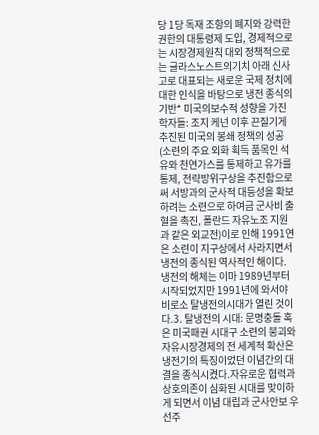당 1당 독재 조항의 폐지와 강력한 권한의 대통령제 도입, 경제적으로는 시장경제원칙 대외 정책적으로는 글라스노스트의기치 아래 신사고로 대표되는 새로운 국제 정치에 대한 인식을 바탕으로 냉전 종식의 기반* 미국의보수적 성향을 가진 학자들: 조지 케넌 이후 끈질기게 추진된 미국의 봉쇄 정책의 성공(소련의 주요 외화 획득 품목인 석유와 천연가스를 통제하고 유가를 통제, 전략방위구상을 추진함으로써 서방과의 군사적 대등성을 확보하려는 소련으로 하여금 군사비 출혈을 촉진, 폴란드 자유노조 지원과 같은 외교전)이로 인해 1991연은 소련이 지구상에서 사라지면서 냉전의 종식된 역사적인 해이다. 냉전의 해체는 이마 1989년부터 시작되었지만 1991년에 와서야 비로소 탈냉전의시대가 열린 것이다.3. 탈냉전의 시대: 문명충돌 혹은 미국패권 시대구 소련의 붕괴와 자유시장경제의 전 세계적 확산은 냉전기의 특징이었던 이념간의 대결을 종식시켰다.자유로운 협력과 상호의존이 심화된 시대를 맞이하게 되면서 이념 대립과 군사안보 우선주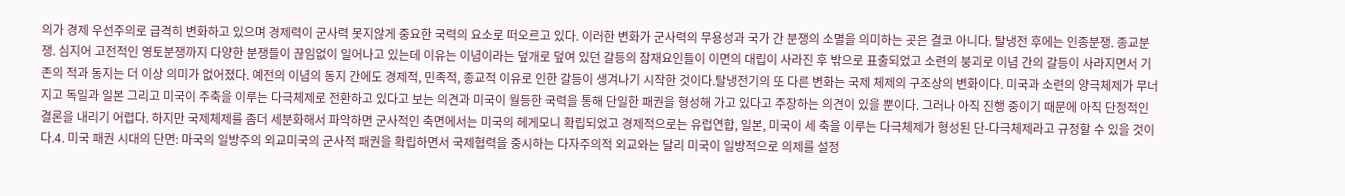의가 경제 우선주의로 급격히 변화하고 있으며 경제력이 군사력 못지않게 중요한 국력의 요소로 떠오르고 있다. 이러한 변화가 군사력의 무용성과 국가 간 분쟁의 소멸을 의미하는 곳은 결코 아니다. 탈냉전 후에는 인종분쟁. 종교분쟁. 심지어 고전적인 영토분쟁까지 다양한 분쟁들이 끊임없이 일어나고 있는데 이유는 이념이라는 덮개로 덮여 있던 갈등의 잠재요인들이 이면의 대립이 사라진 후 밖으로 표출되었고 소련의 붕괴로 이념 간의 갈등이 사라지면서 기존의 적과 동지는 더 이상 의미가 없어졌다. 예전의 이념의 동지 간에도 경제적, 민족적, 종교적 이유로 인한 갈등이 생겨나기 시작한 것이다.탈냉전기의 또 다른 변화는 국제 체제의 구조상의 변화이다. 미국과 소련의 양극체제가 무너지고 독일과 일본 그리고 미국이 주축을 이루는 다극체제로 전환하고 있다고 보는 의견과 미국이 월등한 국력을 통해 단일한 패권을 형성해 가고 있다고 주장하는 의견이 있을 뿐이다. 그러나 아직 진행 중이기 때문에 아직 단정적인 결론을 내리기 어렵다. 하지만 국제체제를 좀더 세분화해서 파악하면 군사적인 축면에서는 미국의 헤게모니 확립되었고 경제적으로는 유럽연합, 일본, 미국이 세 축을 이루는 다극체제가 형성된 단-다극체제라고 규정할 수 있을 것이다.4. 미국 패권 시대의 단면: 마국의 일방주의 외교미국의 군사적 패권을 확립하면서 국제협력을 중시하는 다자주의적 외교와는 달리 미국이 일방적으로 의제를 설정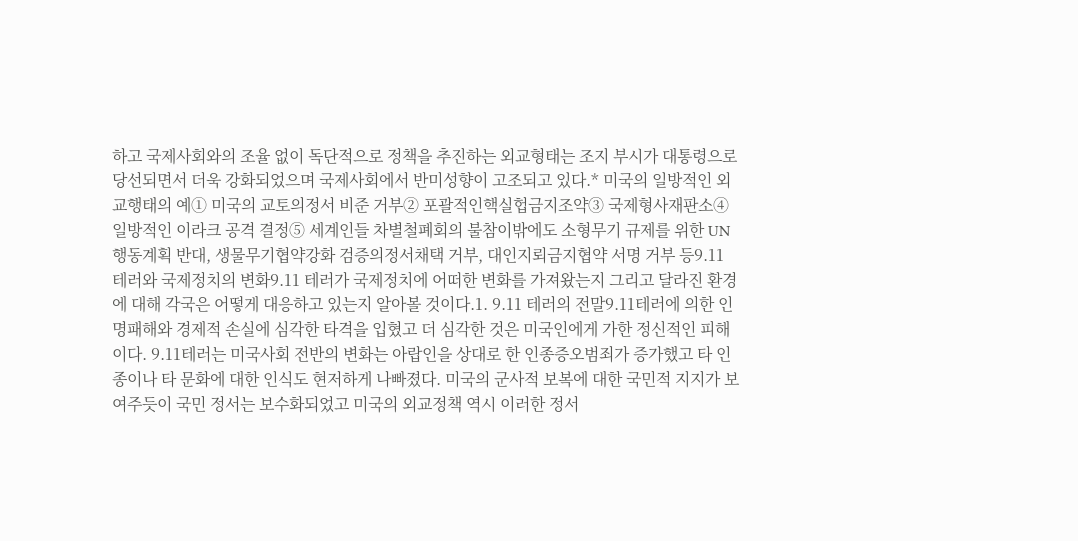하고 국제사회와의 조율 없이 독단적으로 정책을 추진하는 외교형태는 조지 부시가 대통령으로 당선되면서 더욱 강화되었으며 국제사회에서 반미성향이 고조되고 있다.* 미국의 일방적인 외교행태의 예① 미국의 교토의정서 비준 거부② 포괄적인핵실헙금지조약③ 국제형사재판소④ 일방적인 이라크 공격 결정⑤ 세계인들 차별철폐회의 불참이밖에도 소형무기 규제를 위한 UN행동계획 반대, 생물무기협약강화 검증의정서채택 거부, 대인지뢰금지협약 서명 거부 등9.11 테러와 국제정치의 변화9.11 테러가 국제정치에 어떠한 변화를 가져왔는지 그리고 달라진 환경에 대해 각국은 어떻게 대응하고 있는지 알아볼 것이다.1. 9.11 테러의 전말9.11테러에 의한 인명패해와 경제적 손실에 심각한 타격을 입혔고 더 심각한 것은 미국인에게 가한 정신적인 피해이다. 9.11테러는 미국사회 전반의 변화는 아랍인을 상대로 한 인종증오범죄가 증가했고 타 인종이나 타 문화에 대한 인식도 현저하게 나빠졌다. 미국의 군사적 보복에 대한 국민적 지지가 보여주듯이 국민 정서는 보수화되었고 미국의 외교정책 역시 이러한 정서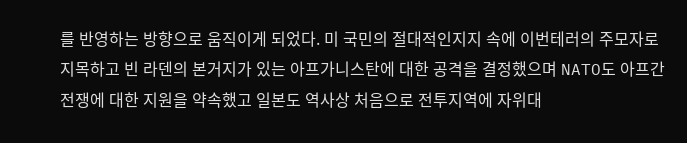를 반영하는 방향으로 움직이게 되었다. 미 국민의 절대적인지지 속에 이번테러의 주모자로 지목하고 빈 라덴의 본거지가 있는 아프가니스탄에 대한 공격을 결정했으며 NATO도 아프간 전쟁에 대한 지원을 약속했고 일본도 역사상 처음으로 전투지역에 자위대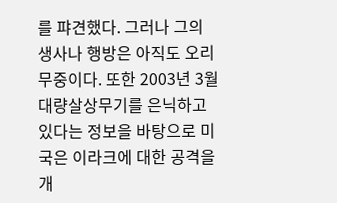를 퍄견했다. 그러나 그의 생사나 행방은 아직도 오리무중이다. 또한 2003년 3월 대량살상무기를 은닉하고 있다는 정보을 바탕으로 미국은 이라크에 대한 공격을 개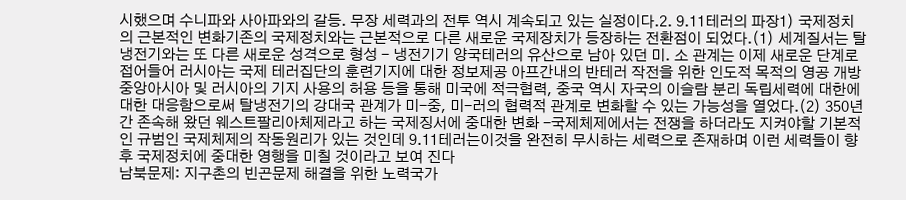시했으며 수니파와 사아파와의 갈등. 무장 세력과의 전투 역시 계속되고 있는 실정이다.2. 9.11테러의 파장1) 국제정치의 근본적인 변화기존의 국제정치와는 근본적으로 다른 새로운 국제장치가 등장하는 전환점이 되었다.(1) 세계질서는 탈냉전기와는 또 다른 새로운 성격으로 형성 - 냉전기기 양국테러의 유산으로 남아 있던 미. 소 관계는 이제 새로운 단계로 접어들어 러시아는 국제 테러집단의 훈련기지에 대한 정보제공 아프간내의 반테러 작전을 위한 인도적 목적의 영공 개방 중앙아시아 및 러시아의 기지 사용의 허용 등을 통해 미국에 적극협력, 중국 역시 자국의 이슬람 분리 독립세력에 대한에 대한 대응함으로써 탈냉전기의 강대국 관계가 미-중, 미-러의 협력적 관계로 변화할 수 있는 가능성을 열었다.(2) 350년간 존속해 왔던 웨스트팔리아체제라고 하는 국제징서에 중대한 변화 -국제체제에서는 전쟁을 하더라도 지켜야할 기본적인 규범인 국제체제의 작동원리가 있는 것인데 9.11테러는이것을 완전히 무시하는 세력으로 존재하며 이런 세력들이 향 후 국제정치에 중대한 영행을 미칠 것이라고 보여 진다
남북문제: 지구촌의 빈곤문제 해결을 위한 노력국가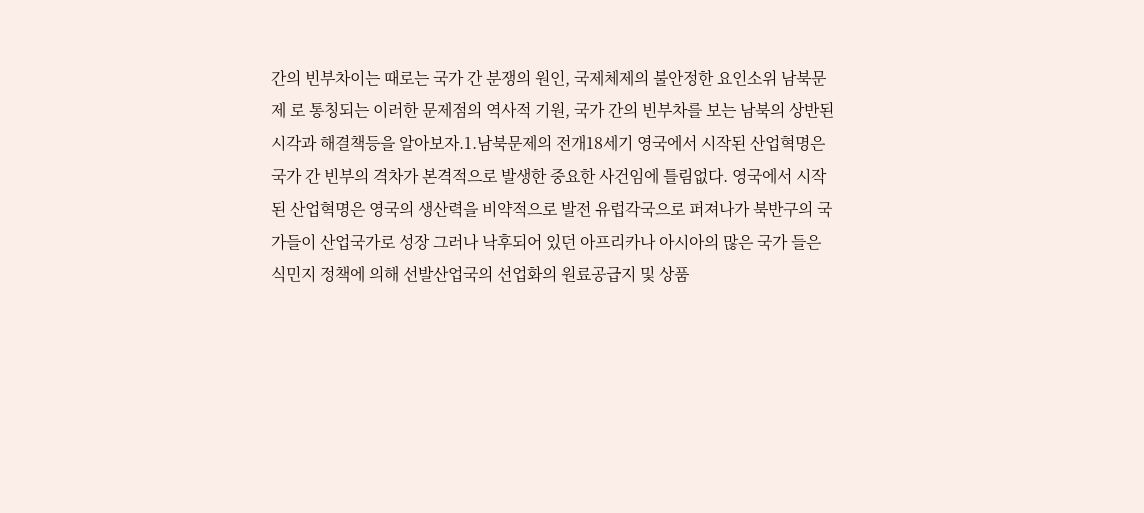간의 빈부차이는 때로는 국가 간 분쟁의 원인, 국제체제의 불안정한 요인소위 남북문제 로 통칭되는 이러한 문제점의 역사적 기원, 국가 간의 빈부차를 보는 남북의 상반된 시각과 해결책등을 알아보자.1.남북문제의 전개18세기 영국에서 시작된 산업혁명은 국가 간 빈부의 격차가 본격적으로 발생한 중요한 사건임에 틀림없다. 영국에서 시작된 산업혁명은 영국의 생산력을 비약적으로 발전 유럽각국으로 퍼져나가 북반구의 국가들이 산업국가로 성장 그러나 낙후되어 있던 아프리카나 아시아의 많은 국가 들은 식민지 정책에 의해 선발산업국의 선업화의 원료공급지 및 상품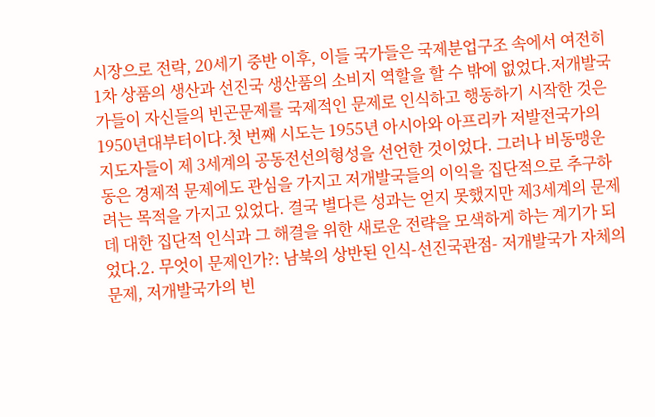시장으로 전락, 20세기 중반 이후, 이들 국가들은 국제분업구조 속에서 여전히 1차 상품의 생산과 선진국 생산품의 소비지 역할을 할 수 밖에 없었다.저개발국가들이 자신들의 빈곤문제를 국제적인 문제로 인식하고 행동하기 시작한 것은 1950년대부터이다.첫 번째 시도는 1955년 아시아와 아프리카 저발전국가의 지도자들이 제 3세계의 공동전선의형성을 선언한 것이었다. 그러나 비동맹운동은 경제적 문제에도 관심을 가지고 저개발국들의 이익을 집단적으로 추구하려는 목적을 가지고 있었다. 결국 별다른 성과는 얻지 못했지만 제3세계의 문제데 대한 집단적 인식과 그 해결을 위한 새로운 전략을 모색하게 하는 계기가 되었다.2. 무엇이 문제인가?: 남북의 상반된 인식-선진국관점- 저개발국가 자체의 문제, 저개발국가의 빈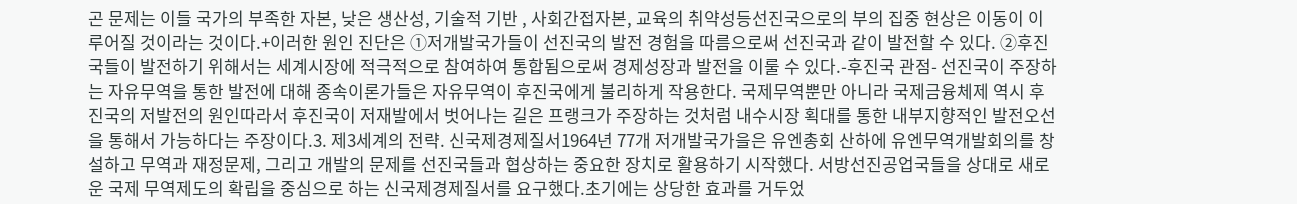곤 문제는 이들 국가의 부족한 자본, 낮은 생산성, 기술적 기반 , 사회간접자본, 교육의 취약성등선진국으로의 부의 집중 현상은 이동이 이루어질 것이라는 것이다.+이러한 원인 진단은 ①저개발국가들이 선진국의 발전 경험을 따름으로써 선진국과 같이 발전할 수 있다. ②후진국들이 발전하기 위해서는 세계시장에 적극적으로 참여하여 통합됨으로써 경제성장과 발전을 이룰 수 있다.-후진국 관점- 선진국이 주장하는 자유무역을 통한 발전에 대해 종속이론가들은 자유무역이 후진국에게 불리하게 작용한다. 국제무역뿐만 아니라 국제금융체제 역시 후진국의 저발전의 원인따라서 후진국이 저재발에서 벗어나는 길은 프랭크가 주장하는 것처럼 내수시장 획대를 통한 내부지향적인 발전오선을 통해서 가능하다는 주장이다.3. 제3세계의 전략. 신국제경제질서1964년 77개 저개발국가을은 유엔총회 산하에 유엔무역개발회의를 창설하고 무역과 재정문제, 그리고 개발의 문제를 선진국들과 협상하는 중요한 장치로 활용하기 시작했다. 서방선진공업국들을 상대로 새로운 국제 무역제도의 확립을 중심으로 하는 신국제경제질서를 요구했다.초기에는 상당한 효과를 거두었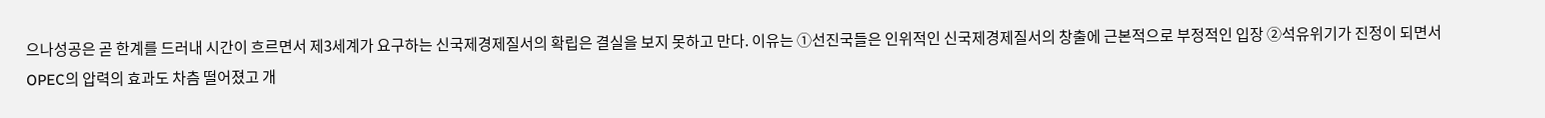으나성공은 곧 한계를 드러내 시간이 흐르면서 제3세계가 요구하는 신국제경제질서의 확립은 결실을 보지 못하고 만다. 이유는 ①선진국들은 인위적인 신국제경제질서의 창출에 근본적으로 부정적인 입장 ②석유위기가 진정이 되면서 OPEC의 압력의 효과도 차츰 떨어졌고 개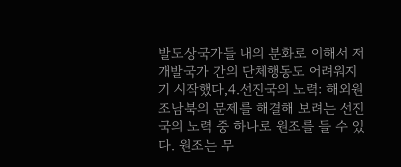발도상국가들 내의 분화로 이해서 저개발국가 간의 단체행동도 어려워지기 시작했다,4.선진국의 노력: 해외원조남북의 문제를 해결해 보려는 선진국의 노력 중 하나로 원조를 들 수 있다. 원조는 무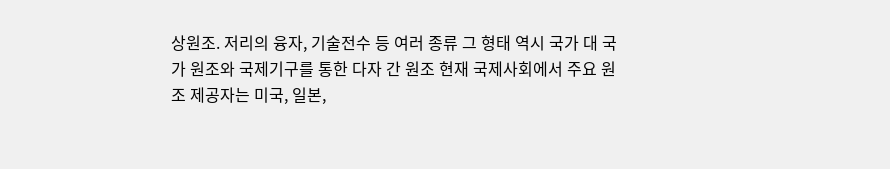상원조. 저리의 융자, 기술전수 등 여러 종류 그 형태 역시 국가 대 국가 원조와 국제기구를 통한 다자 간 원조 현재 국제사회에서 주요 원조 제공자는 미국, 일본,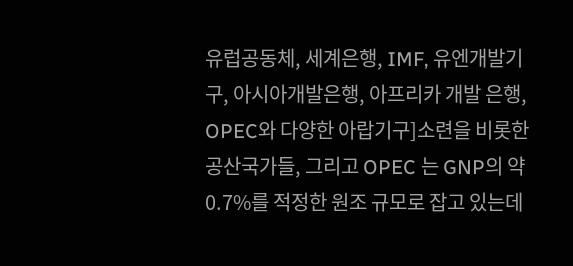유럽공동체, 세계은행, IMF, 유엔개발기구, 아시아개발은행, 아프리카 개발 은행, OPEC와 다양한 아랍기구]소련을 비롯한 공산국가들, 그리고 OPEC 는 GNP의 약 0.7%를 적정한 원조 규모로 잡고 있는데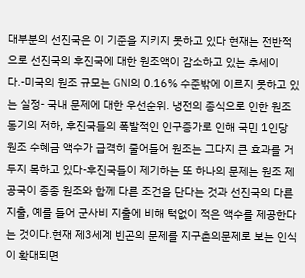대부분의 선진국은 이 기준을 지키지 못하고 있다 현재는 전반적으로 선진국의 후진국에 대한 원조액이 감소하고 있는 추세이다.-미국의 원조 규모는 GNI의 0.16% 수준밖에 이르지 못하고 있는 실정- 국내 문제에 대한 우선순위. 냉전의 종식으로 인한 원조 동기의 저하, 후진국들의 폭발적인 인구증가로 인해 국민 1인당 원조 수혜금 액수가 급격히 줄어들어 원조는 그다지 큰 효과를 거두지 목하고 있다-후진국들이 제기하는 또 하나의 문제는 원조 제공국이 종종 원조와 함께 다른 조건을 단다는 것과 선진국의 다른 지출, 예를 들어 군사비 지출에 비해 턱없이 적은 액수를 제공한다는 것이다.현재 제3세계 빈곤의 문제를 지구촌의문제로 보는 인식이 확대되면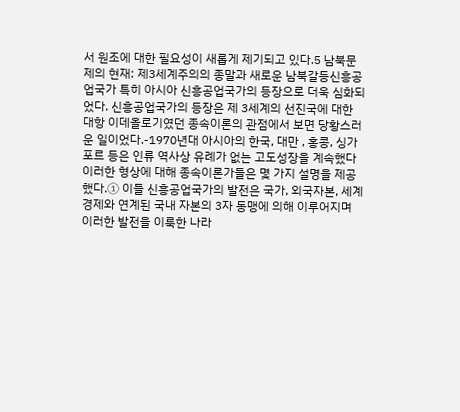서 원조에 대한 필요성이 새롭게 제기되고 있다.5 남북문제의 현재: 제3세계주의의 종말과 새로운 남북갈등신흥공업국가 특히 아시아 신흥공업국가의 등장으로 더욱 심화되었다. 신흥공업국가의 등장은 제 3세계의 선진국에 대한 대항 이데올로기였던 종속이론의 관점에서 보면 당황스러운 일이었다.-1970년대 아시아의 한국, 대만 , 홍콩, 싱가포르 등은 인류 역사상 유례가 없는 고도성장을 계속했다 이러한 형상에 대해 종속이론가들은 몇 가지 설명을 제공했다.① 이들 신흥공업국가의 발전은 국가, 외국자본, 세계경제와 연계된 국내 자본의 3자 동맹에 의해 이루어지며 이러한 발전을 이룩한 나라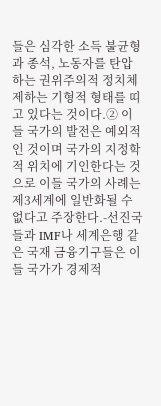들은 심각한 소득 불균형과 종석, 노동자를 탄압하는 권위주의적 정치체제하는 기형적 형태를 띠고 있다는 것이다.② 이들 국가의 발전은 예외적인 것이며 국가의 지정학적 위치에 기인한다는 것으로 이들 국가의 사례는 제3세계에 일반화될 수 없다고 주장한다.-선진국들과 IMF나 세계은행 같은 국재 금융기구들은 이들 국가가 경제적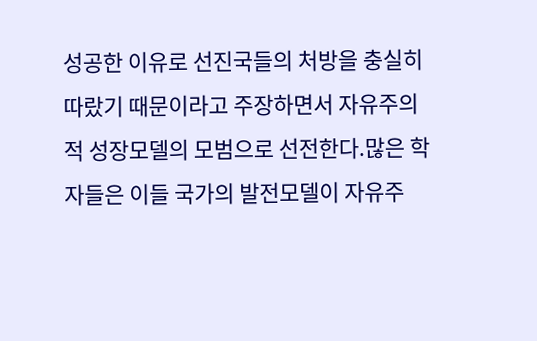성공한 이유로 선진국들의 처방을 충실히 따랐기 때문이라고 주장하면서 자유주의적 성장모델의 모범으로 선전한다.많은 학자들은 이들 국가의 발전모델이 자유주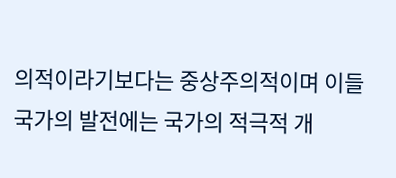의적이라기보다는 중상주의적이며 이들 국가의 발전에는 국가의 적극적 개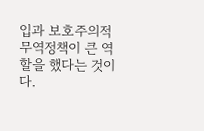입과 보호주의적 무역정책이 큰 역할을 했다는 것이다.